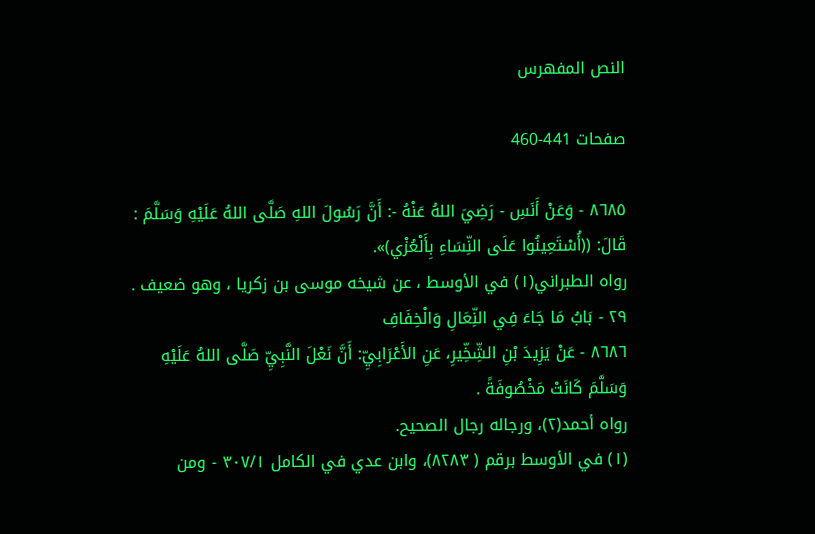النص المفهرس

صفحات 441-460

٨٦٨٥ - وَعَنْ أَنَسِ - رَضِيَ اللهُ عَنْهُ -: أَنَّ رَسُولَ اللهِ صَلَّى اللهُ عَلَيْهِ وَسَلَّمَ :
قَالَ: ((أُسْتَعِينُوا عَلَى النِّسَاءِ بِأَلْعُزْي)».
رواه الطبراني(١) في الأوسط ، عن شيخه موسى بن زكريا ، وهو ضعيف .
٢٩ - بَابُ مَا جَاءَ فِي النِّعَالِ وَالْخِفَافِ
٨٦٨٦ - عَنْ يَزِيدَ بْنِ الشِّخِّيرِ، عَنِ الأَعْرَابِيِّ: أَنَّ نَعْلَ النَّبِيِّ صَلَّى اللهُ عَلَيْهِ
وَسَلَّمَ كَانَتْ مَخْصُوفَةً .
رواه أحمد(٢)، ورجاله رجال الصحيح.
(١) في الأوسط برقم ( ٨٢٨٣)، وابن عدي في الكامل ٣٠٧/١ - ومن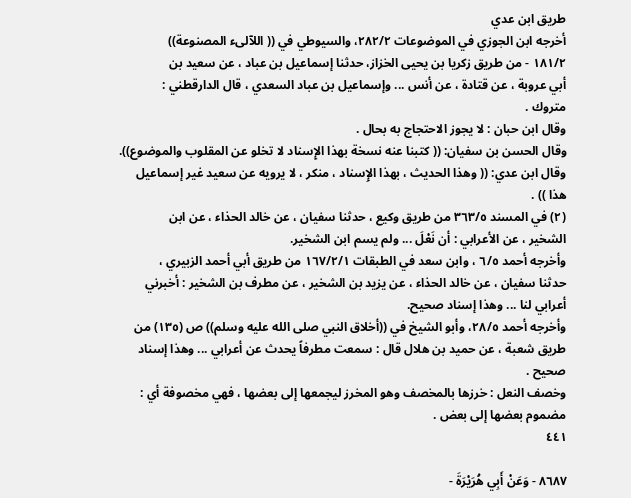طريق ابن عدي
أخرجه ابن الجوزي في الموضوعات ٢٨٢/٢، والسيوطي في (( اللآلىء المصنوعة))
١٨١/٢ - من طريق زكريا بن يحيى الخزاز، حدثنا إسماعيل بن عباد ، عن سعيد بن
أبي عروبة ، عن قتادة ، عن أنس ... وإسماعيل بن عباد السعدي ، قال الدارقطني :
متروك .
وقال ابن حبان : لا يجوز الاحتجاج به بحال .
وقال الحسن بن سفيان: (( كتبنا عنه نسخة بهذا الإِسناد لا تخلو عن المقلوب والموضوع)).
وقال ابن عدي: (( وهذا الحديث ، بهذا الإِسناد ، منكر ، لا يرويه عن سعيد غير إسماعيل
هذا )) .
(٢) في المسند ٣٦٣/٥ من طريق وكيع ، حدثنا سفيان ، عن خالد الحذاء ، عن ابن
الشخير ، عن الأعرابي : أن نَعْلَ ... ولم يسم ابن الشخير.
وأخرجه أحمد ٦/٥ ، وابن سعد في الطبقات ١٦٧/٢/١ من طريق أبي أحمد الزبيري ،
حدثنا سفيان ، عن خالد الحذاء ، عن يزيد بن الشخير ، عن مطرف بن الشخير : أخبرني
أعرابي لنا ... وهذا إسناد صحيح.
وأخرجه أحمد ٢٨/٥، وأبو الشيخ في ((أخلاق النبي صلى الله عليه وسلم)) ص (١٣٥) من
طريق شعبة ، عن حميد بن هلال قال : سمعت مطرفاً يحدث عن أعرابي ... وهذا إسناد
صحيح .
وخصف النعل : خرزها بالمخصف وهو المخرز ليجمعها إلى بعضها ، فهي مخصوفة أي :
مضموم بعضها إلى بعض .
٤٤١

٨٦٨٧ - وَعَنْ أَبِي هُرَيْرَةَ -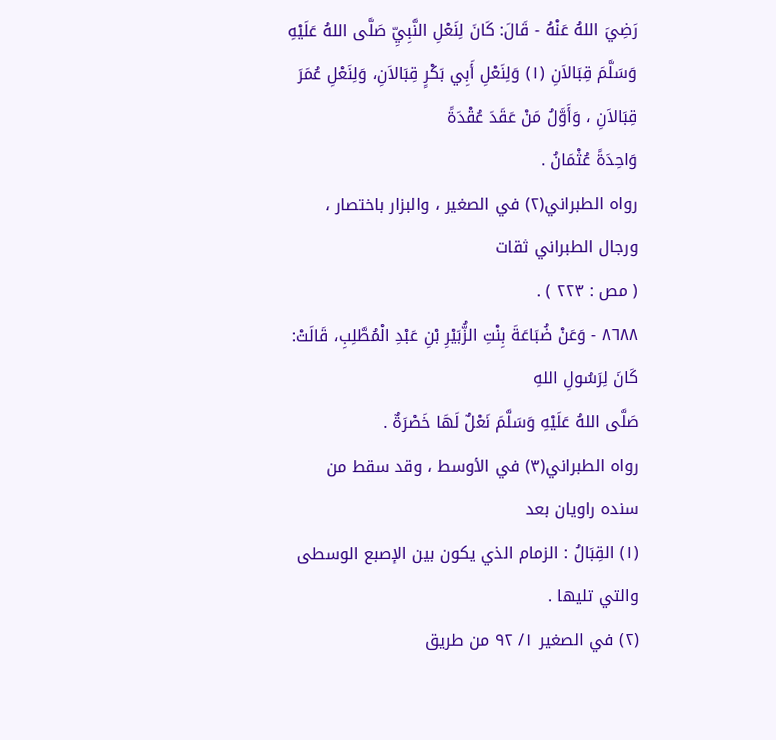رَضِيَ اللهُ عَنْهُ - قَالَ: كَانَ لِنَعْلِ النَّبِيِّ صَلَّى اللهُ عَلَيْهِ
وَسَلَّمَ قِبَالاَنِ (١) وَلِنَعْلِ أَبِي بَكْرٍ قِبَالاَنِ، وَلِنَعْلِ عُمَرَ قِبَالاَنِ ، وَأَوَّلُ مَنْ عَقَدَ عُقْدَةً
وَاحِدَةً عُثْمَانُ .
رواه الطبراني(٢) في الصغير ، والبزار باختصار ، ورجال الطبراني ثقات
( مص : ٢٢٣ ) .
٨٦٨٨ - وَعَنْ ضُبَاعَةَ بِنْتِ الزُّبَيْرِ بْنِ عَبْدِ الْمُطَّلِبِ، قَالَتْ: كَانَ لِرَسُولِ اللهِ
صَلَّى اللهُ عَلَيْهِ وَسَلَّمَ نَعْلٌ لَهَا خَصْرَةٌ .
رواه الطبراني(٣) في الأوسط ، وقد سقط من سنده راويان بعد
(١) القِبَالُ : الزمام الذي يكون بين الإصبع الوسطى والتي تليها .
(٢) في الصغير ١/ ٩٢ من طريق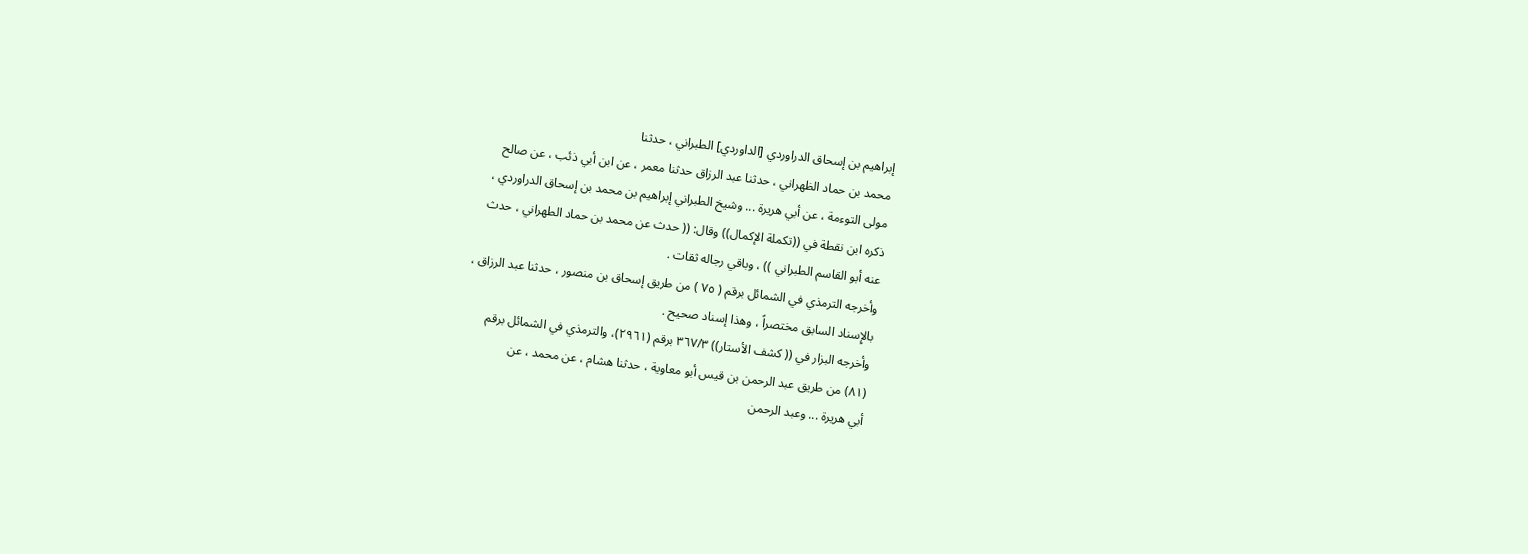إبراهيم بن إسحاق الدراوردي [الداوردي] الطبراني ، حدثنا
محمد بن حماد الظهراني ، حدثنا عبد الرزاق حدثنا معمر ، عن ابن أبي ذئب ، عن صالح
مولى التوءمة ، عن أبي هريرة ... وشيخ الطبراني إبراهيم بن محمد بن إسحاق الدراوردي ،
ذكره ابن نقطة في ((تكملة الإكمال)) وقال: (( حدث عن محمد بن حماد الطهراني ، حدث
عنه أبو القاسم الطبراني )) ، وباقي رجاله ثقات .
وأخرجه الترمذي في الشمائل برقم ( ٧٥ ) من طريق إسحاق بن منصور ، حدثنا عبد الرزاق ،
بالإِسناد السابق مختصراً ، وهذا إسناد صحيح .
وأخرجه البزار في (( كشف الأستار)) ٣٦٧/٣ برقم (٢٩٦١)، والترمذي في الشمائل برقم
(٨١) من طريق عبد الرحمن بن قيس أبو معاوية ، حدثنا هشام ، عن محمد ، عن
أبي هريرة ... وعبد الرحمن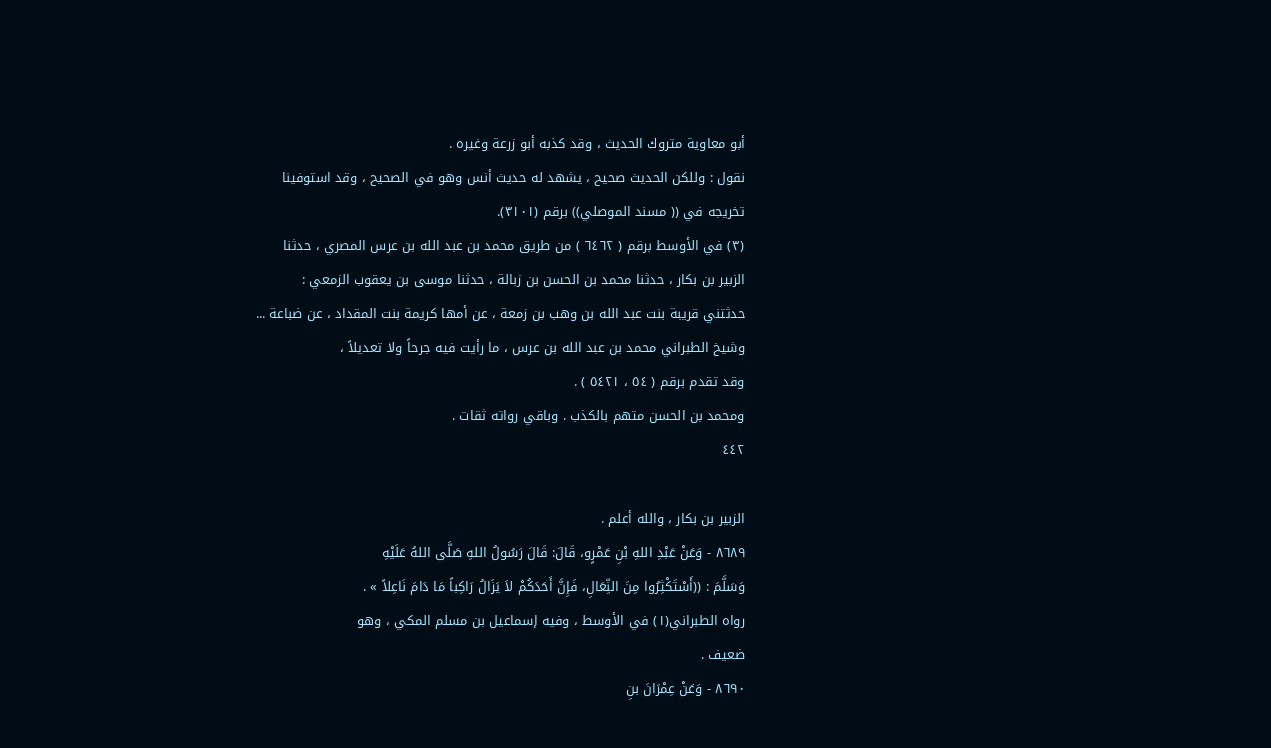أبو معاوية متروك الحديث ، وقد كذبه أبو زرعة وغيره .
نقول : وللكن الحديث صحيح ، يشهد له حديث أنس وهو في الصحيح ، وقد استوفينا
تخريجه في (( مسند الموصلي)) برقم (٣١٠١).
(٣) في الأوسط برقم ( ٦٤٦٢ ) من طريق محمد بن عبد الله بن عرس المصري ، حدثنا
الزبير بن بكار ، حدثنا محمد بن الحسن بن زبالة ، حدثنا موسى بن يعقوب الزمعي :
حدثتني قريبة بنت عبد الله بن وهب بن زمعة ، عن أمها كريمة بنت المقداد ، عن ضباعة ...
وشيخ الطبراني محمد بن عبد الله بن عرس ، ما رأيت فيه جرحاً ولا تعديلاً ،
وقد تقدم برقم ( ٥٤ ، ٥٤٢١ ) .
ومحمد بن الحسن متهم بالكذب . وباقي رواته ثقات .
٤٤٢

الزبير بن بكار ، والله أعلم .
٨٦٨٩ - وَعَنْ عَبْدِ اللهِ بْنِ عَمْرٍو، قَالَ: قَالَ رَسُولُ اللهِ صَلَّى اللهُ عَلَيْهِ
وَسَلَّمَ : ((أَسْتَكْثِرُوا مِنَ النِّعَالِ، فَإِنَّ أَحَدَكُمْ لاَ يَزَالُ رَاكِباً مَا دَامَ نَاعِلاً » .
رواه الطبراني(١) في الأوسط ، وفيه إسماعيل بن مسلم المكي ، وهو
ضعيف .
٨٦٩٠ - وَعَنْ عِمْرَانَ بنِ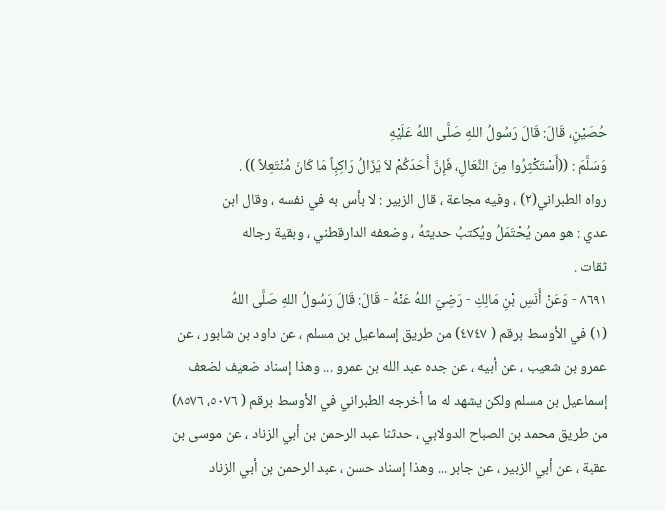حُصَيْنِ، قَالَ: قَالَ رَسُولُ اللهِ صَلَّى اللهُ عَلَيْهِ
وَسَلَّمَ : ((أَسْتَكْثِرُوا مِنَ النِّعَالِ، فَإِنَّ أَحَدَكُمْ لاَ يَزَالُ رَاكِبِاً مَا كَانَ مُنْتَعِلاً )) .
رواه الطبراني(٢) ، وفيه مجاعة ، قال الزبير : لا بأس به في نفسه ، وقال ابن
عدي : هو ممن يُحْتَمَلُ ويُكتبُ حديثهُ ، وضعفه الدارقطني ، وبقية رجاله
ثقات .
٨٦٩١ - وَعَنْ أَنَسِ بْنِ مَالِكِ - رَضِيَ اللهُ عَنْهُ - قَالَ: قَالَ رَسُولُ اللهِ صَلَّى اللهُ
(١) في الأوسط برقم ( ٤٧٤٧) من طريق إسماعيل بن مسلم ، عن داود بن شابور ، عن
عمرو بن شعيب ، عن أبيه ، عن جده عبد الله بن عمرو ... وهذا إسناد ضعيف لضعف
إسماعيل بن مسلم ولكن يشهد له ما أخرجه الطبراني في الأوسط برقم ( ٥٠٧٦، ٨٥٧٦)
من طريق محمد بن الصباح الدولابي ، حدثنا عبد الرحمن بن أبي الزناد ، عن موسى بن
عقبة ، عن أبي الزبير ، عن جابر ... وهذا إسناد حسن ، عبد الرحمن بن أبي الزناد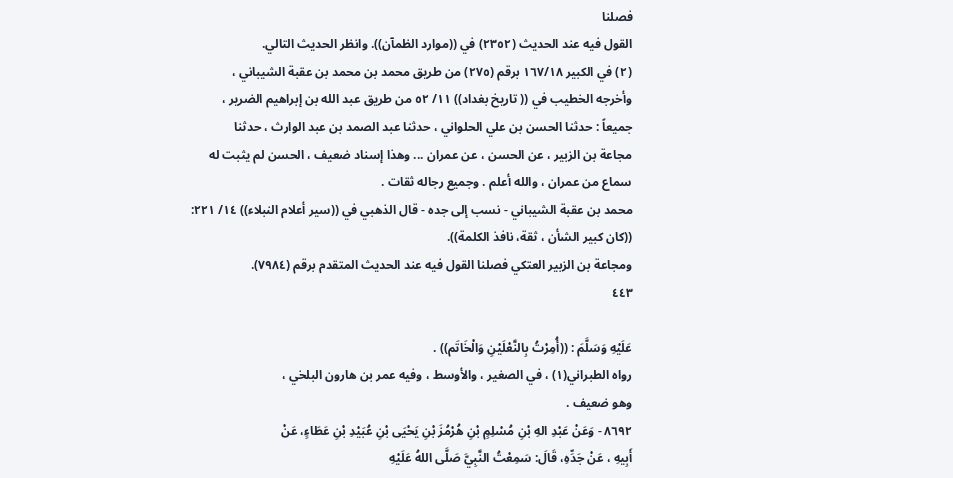فصلنا
القول فيه عند الحديث (٢٣٥٢) في ((موارد الظمآن)). وانظر الحديث التالي.
(٢) في الكبير ١٦٧/١٨ برقم (٢٧٥) من طريق محمد بن محمد بن عقبة الشيباني ،
وأخرجه الخطيب في (( تاريخ بغداد)) ١١/ ٥٢ من طريق عبد الله بن إبراهيم الضرير ،
جميعاً : حدثنا الحسن بن علي الحلواني ، حدثنا عبد الصمد بن عبد الوارث ، حدثنا
مجاعة بن الزبير ، عن الحسن ، عن عمران ... وهذا إسناد ضعيف ، الحسن لم يثبت له
سماع من عمران ، والله أعلم . وجميع رجاله ثقات .
محمد بن عقبة الشيباني - نسب إلى جده - قال الذهبي في ((سير أعلام النبلاء)) ١٤/ ٢٢١:
((كان كبير الشأن ، ثقة، نافذ الكلمة)).
ومجاعة بن الزبير العتكي فصلنا القول فيه عند الحديث المتقدم برقم (٧٩٨٤).
٤٤٣

عَلَيْهِ وَسَلَّمَ : ((أُمِرْتُ بِالنَّعْلَيْنِ وَالْخَاتَم)) .
رواه الطبراني(١) ، في الصغير ، والأوسط ، وفيه عمر بن هارون البلخي ،
وهو ضعيف .
٨٦٩٢ - وَعَنْ عَبْدِ الهِ بْنِ مُسْلِمٍ بْنِ هُرْمُزَ بْنِ يَحْيَى بْنِ عُبَيْدِ بْنِ عَطَاءٍ، عَنْ
أَبِيهِ ، عَنْ جَدِّهِ، قَالَ: سَمِعْتُ النَّبِيَّ صَلَّى اللهُ عَلَيْهِ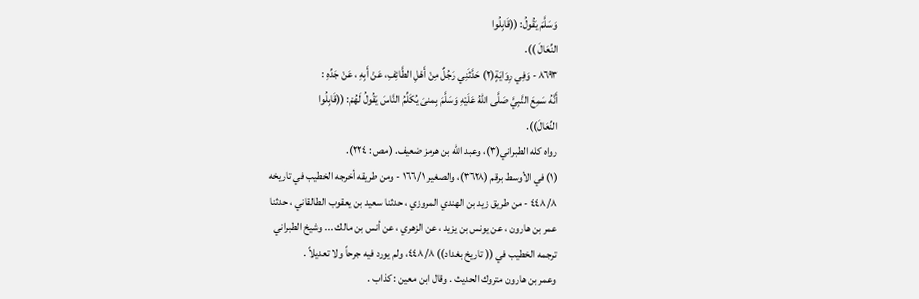وَسَلَّمَ يَقُولُ: ((قَابِلُوا
النِّعَالَ )).
٨٦٩٣ - وَفِي رِوَايَةٍ(٢) حَدَّثَنِي رَجُلٌ مِنْ أَهْلِ الطَّائِفِ، عَنْ أَبِهِ ، عَنْ جَدِّهِ :
أَنَّهُ سَمِعَ النَّبِيَّ صَلَّى اللهُ عَلَيْهِ وَسَلَّمَ بِمنىَ يُكَلِّمُ النَّاسَ يَقُولُ لَهُمْ: ((قَابِلُوا
النِّعَالَ)).
رواه كله الطبراني(٣)، وعبد الله بن هرمز ضعيف. (مص : ٢٢٤).
(١) في الأوسط برقم (٣٦٢٨)، والصغير ١٦٦/١ - ومن طريقه أخرجه الخطيب في تاريخه
٤٤٨/٨ - من طريق زيد بن الهندي المروزي ، حدثنا سعيد بن يعقوب الطالقاني ، حدثنا
عمر بن هارون ، عن يونس بن يزيد ، عن الزهري ، عن أنس بن مالك ... وشيخ الطبراني
ترجمه الخطيب في (( تاريخ بغداد)) ٤٤٨/٨، ولم يورد فيه جرحاً ولا تعديلاً .
وعمر بن هارون متروك الحديث . وقال ابن معين : كذاب .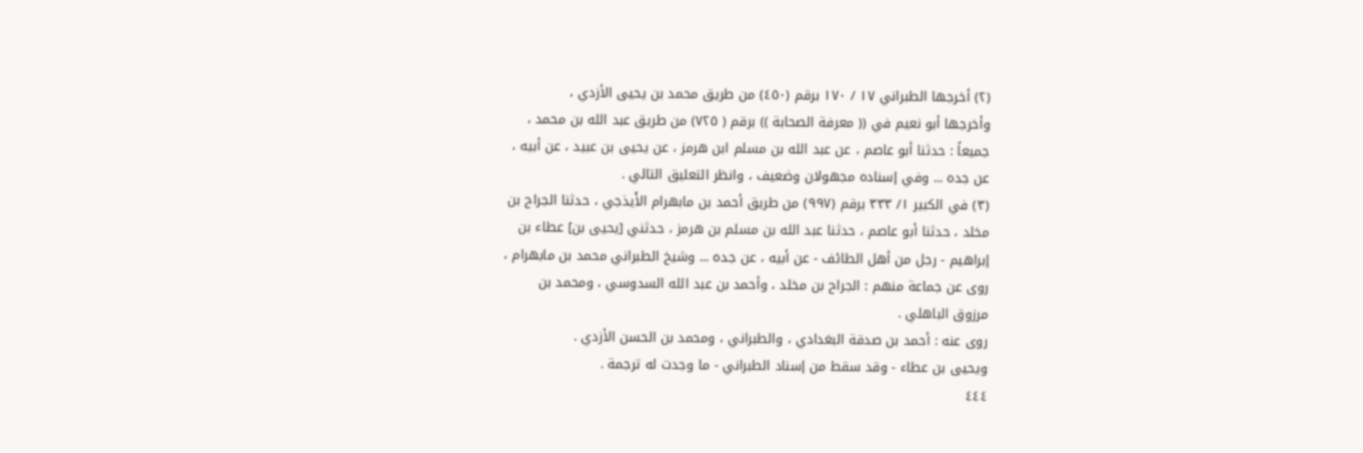(٢) أخرجها الطبراني ١٧ / ١٧٠ برقم (٤٥٠) من طريق محمد بن يحيى الأزدي ،
وأخرجها أبو نعيم في (( معرفة الصحابة )) برقم ( ٧٢٥) من طريق عبد الله بن محمد ،
جميعاً : حدثنا أبو عاصم ، عن عبد الله بن مسلم ابن هرمز ، عن يحيى بن عبيد ، عن أبيه ،
عن جده ... وفي إسناده مجهولان وضعيف ، وانظر التعليق التالي .
(٣) في الكبير ١/ ٣٣٣ برقم (٩٩٧) من طريق أحمد بن مابهرام الأَيذجي ، حدثنا الجراح بن
مخلد ، حدثنا أبو عاصم ، حدثنا عبد الله بن مسلم بن هرمز ، حدثني [يحيى بن] عطاء بن
إبراهيم - رجل من أهل الطائف - عن أبيه ، عن جده ... وشيخ الطبراني محمد بن مابهرام ،
روى عن جماعة منهم : الجراح بن مخلد ، وأحمد بن عبد الله السدوسي ، ومحمد بن
مرزوق الباهلي .
روى عنه : أحمد بن صدقة البغدادي ، والطبراني ، ومحمد بن الحسن الأزدي .
ويحيى بن عطاء - وقد سقط من إسناد الطبراني - ما وجدت له ترجمة .
٤٤٤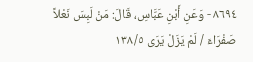٨٦٩٤ - وَعَنِ أَبْنِ عَبَّاسِ، قَالَ: مَنْ لَبِسَ نَعْلاً صَفْرَاءَ / لَمْ يَزَلْ يَرَى ١٣٨/٥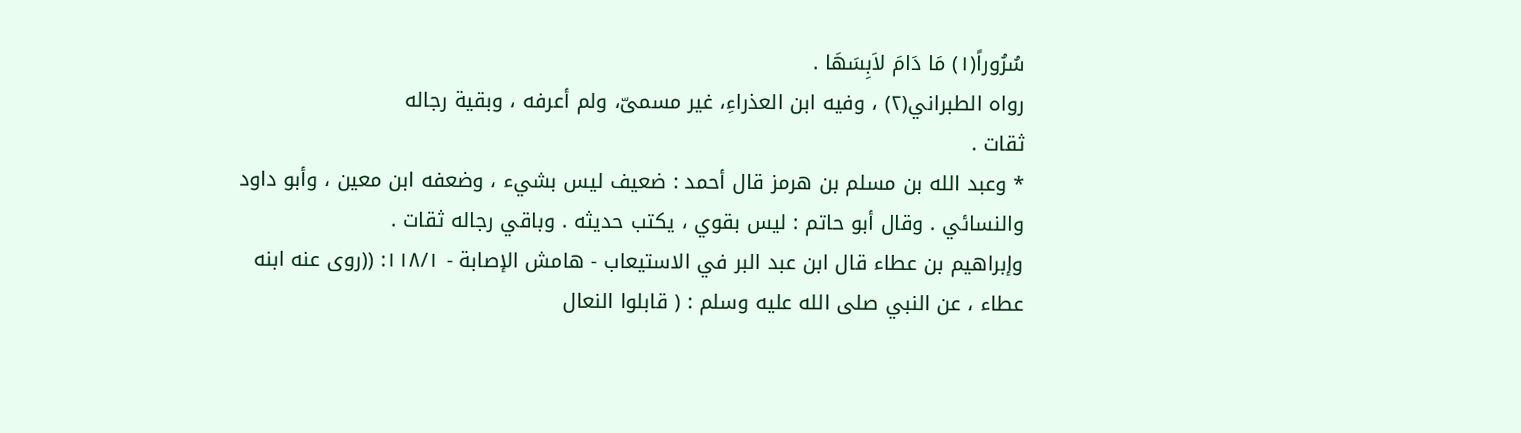سُرُوراً(١) مَا دَامَ لاَبِسَهَا .
رواه الطبراني(٢) ، وفيه ابن العذراءِ، غير مسمىّ، ولم أعرفه ، وبقية رجاله
ثقات .
* وعبد الله بن مسلم بن هرمز قال أحمد : ضعيف ليس بشيء ، وضعفه ابن معين ، وأبو داود
والنسائي . وقال أبو حاتم : ليس بقوي ، يكتب حديثه . وباقي رجاله ثقات .
وإبراهيم بن عطاء قال ابن عبد البر في الاستيعاب - هامش الإصابة - ١١٨/١: ((روى عنه ابنه
عطاء ، عن النبي صلى الله عليه وسلم : ( قابلوا النعال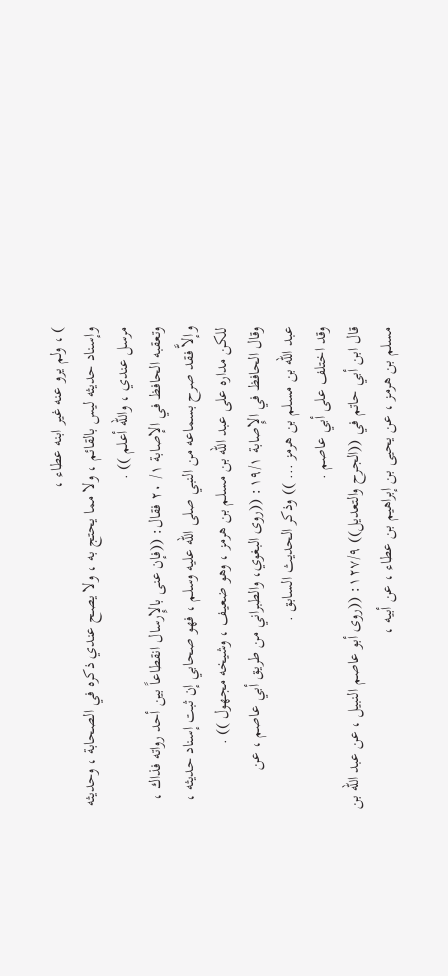) ، ولم يرو عنه غير ابنه عطاء ،
وإسناد حديثه ليس بالقائم ، ولا مما يحتج به ، ولا يصح عندي ذكره في الصحابة ، وحديثه
مرسل عندي ، والله أعلم )) .
وتعقبه الحافظ في الإصابة ١/ ٢٠ فقال: ((فإن عنى بالإِرسال انقطاعاً بين أحد رواته فذاك ،
وإلاَّ فقد صرح بسماعه من النبي صلى الله عليه وسلم ، فهو صحابي إن ثبت إسناد حديثه ،
للكن مداره على عبد الله بن مسلم بن هرمز ، وهو ضعيف ، وشيخه مجهول )) .
وقال الحافظ في الإِصابة ١٩/١: ((روى البغوي، والطبراني من طريق أبي عاصم ، عن
عبد الله بن مسلم بن هرمز ... )) وذكر الحديث السابق .
وقد اختلف على أبي عاصم .
قال ابن أبي حاتم في ((الجرح والتعديل)) ١٢٧/٩: ((روى أبو عاصم النبيل ، عن عبد الله بن
مسلم بن هرمز ، عن يحيى بن إبراهيم بن عطاء ، عن أبيه ،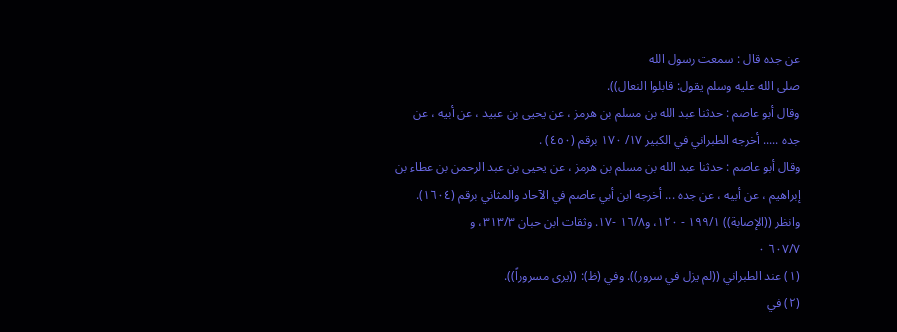عن جده قال : سمعت رسول الله
صلى الله عليه وسلم يقول: قابلوا النعال)).
وقال أبو عاصم : حدثنا عبد الله بن مسلم بن هرمز ، عن يحيى بن عبيد ، عن أبيه ، عن
جده ..... أخرجه الطبراني في الكبير ١٧/ ١٧٠ برقم (٤٥٠) .
وقال أبو عاصم : حدثنا عبد الله بن مسلم بن هرمز ، عن يحيى بن عبد الرحمن بن عطاء بن
إبراهيم ، عن أبيه ، عن جده ... أخرجه ابن أبي عاصم في الآحاد والمثاني برقم (١٦٠٤).
وانظر ((الإصابة)) ١٩٩/١ - ١٢٠، و١٦/٨ -١٧. وثقات ابن حبان ٣١٣/٣، و
٦٠٧/٧ ٠
(١) عند الطبراني ((لم يزل في سرور)). وفي (ظ): ((يرى مسروراً)).
(٢) في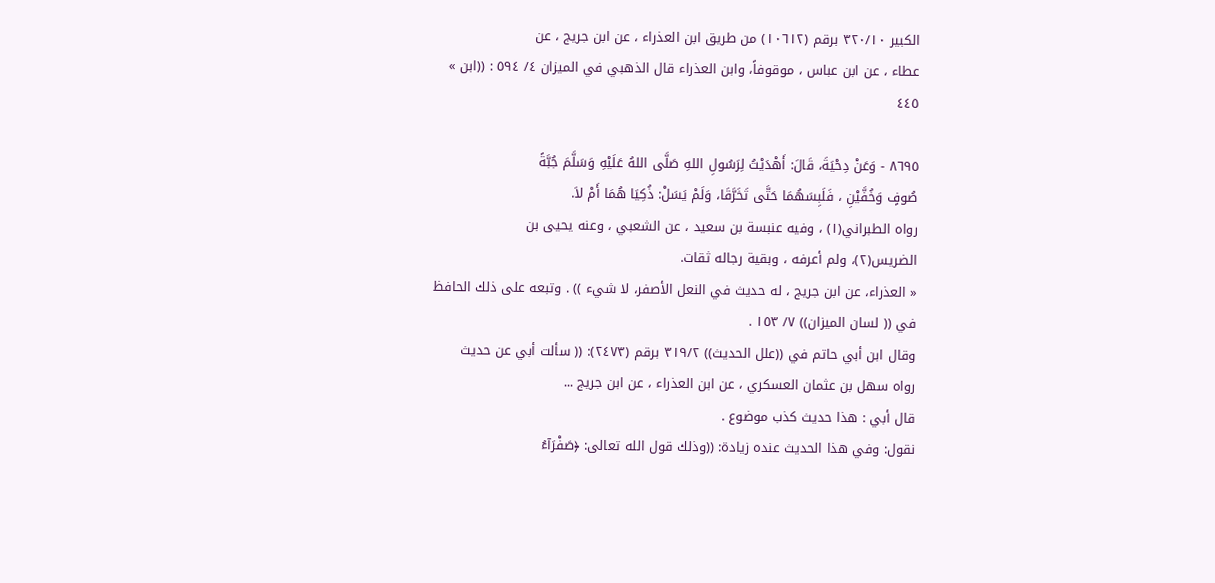الكبير ٣٢٠/١٠ برقم (١٠٦١٢) من طريق ابن العذراء ، عن ابن جريج ، عن
عطاء ، عن ابن عباس ، موقوفاً، وابن العذراء قال الذهبي في الميزان ٤/ ٥٩٤ : ((ابن »
٤٤٥

٨٦٩٥ - وَعَنْ دِحْيَةَ، قَالَ: أَهْدَيْتُ لِرَسُولِ اللهِ صَلَّى اللهُ عَلَيْهِ وَسَلَّمَ جُبَّةً
صُوفٍ وَخُفَّيْنِ ، فَلَبِسَهُمَا حَتَّى تَخَرَّقَا، وَلَمْ يَسَلْ: ذُكِيَا هُمَا أَمْ لاَ.
رواه الطبراني(١) ، وفيه عنبسة بن سعيد ، عن الشعبي ، وعنه يحيى بن
الضريس(٢)، ولم أعرفه ، وبقية رجاله ثقات.
« العذراء، عن ابن جريج ، له حديث في النعل الأصفر، لا شيء )) . وتبعه على ذلك الحافظ
في (( لسان الميزان)) ٧/ ١٥٣ .
وقال ابن أبي حاتم في ((علل الحديث)) ٣١٩/٢ برقم (٢٤٧٣): (( سألت أبي عن حديث
رواه سهل بن عثمان العسكري ، عن ابن العذراء ، عن ابن جريج ...
قال أبي : هذا حديث كذب موضوع .
نقول: وفي هذا الحديث عنده زيادة: ((وذلك قول الله تعالى: ﴿صَفْرَآءُ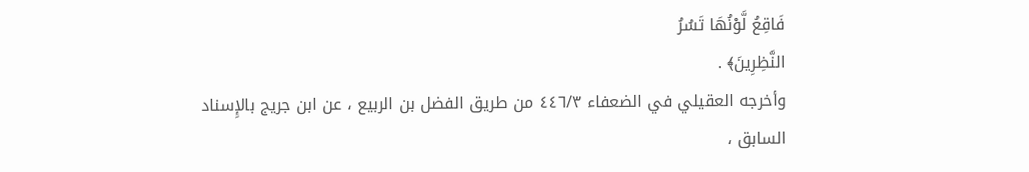فَاقِعُ لَّوْنُهَا تَسُرُ
النَّظِرِينَ﴾ .
وأخرجه العقيلي في الضعفاء ٤٤٦/٣ من طريق الفضل بن الربيع ، عن ابن جريج بالإِسناد
السابق ،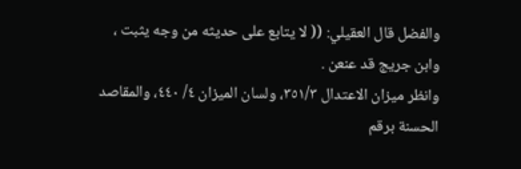والفضل قال العقيلي: (( لا يتابع على حديثه من وجه يثبت ، وابن جريج قد عنعن .
وانظر ميزان الاعتدال ٣٥١/٣، ولسان الميزان ٤/ ٤٤٠، والمقاصد الحسنة برقم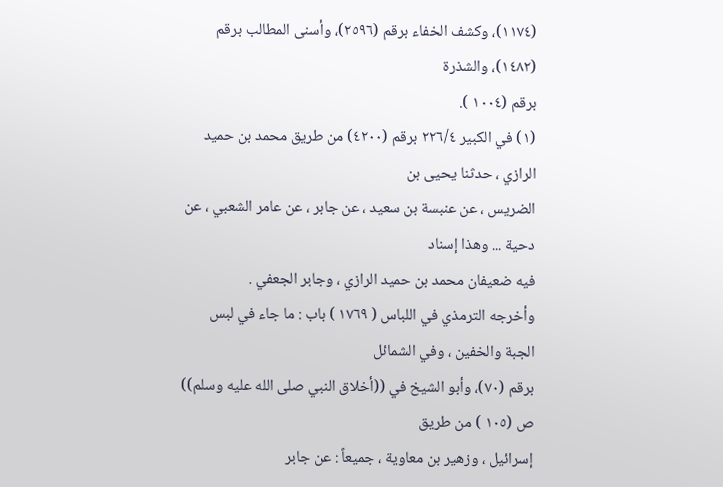(١١٧٤)، وكشف الخفاء برقم (٢٥٩٦)، وأسنى المطالب برقم (١٤٨٢)، والشذرة
برقم (١٠٠٤ ).
(١) في الكبير ٢٢٦/٤ برقم (٤٢٠٠) من طريق محمد بن حميد الرازي ، حدثنا يحيى بن
الضريس ، عن عنبسة بن سعيد ، عن جابر ، عن عامر الشعبي ، عن دحية ... وهذا إسناد
فيه ضعيفان محمد بن حميد الرازي ، وجابر الجعفي .
وأخرجه الترمذي في اللباس ( ١٧٦٩ ) باب : ما جاء في لبس الجبة والخفين ، وفي الشمائل
برقم (٧٠)، وأبو الشيخ في ((أخلاق النبي صلى الله عليه وسلم)) ص (١٠٥ ) من طريق
إسرائيل ، وزهير بن معاوية ، جميعاً : عن جابر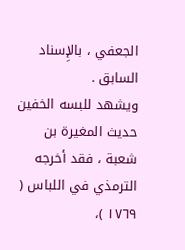الجعفي ، بالإِسناد السابق .
ويشهد للبسه الخفين حديث المغيرة بن شعبة ، فقد أخرجه الترمذي في اللباس ( ١٧٦٩ )،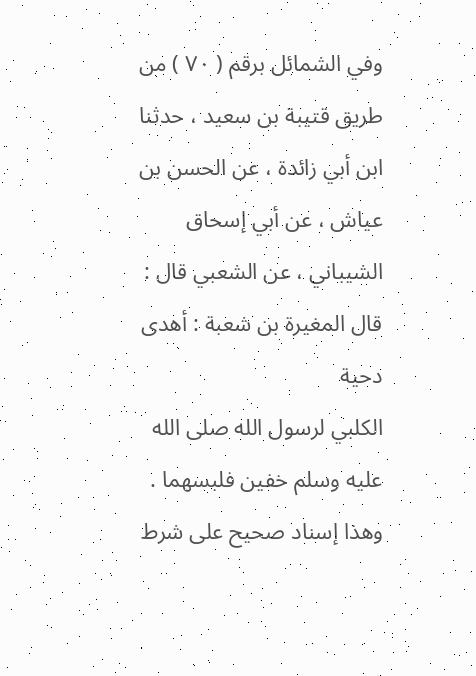وفي الشمائل برقم ( ٧٠ ) من طريق قتيبة بن سعيد ، حدثنا ابن أبي زائدة ، عن الحسن بن
عياش ، عن أبي إسحاق الشيباني ، عن الشعبي قال : قال المغيرة بن شعبة : أهدى دحية
الكلبي لرسول الله صلى الله عليه وسلم خفين فلبسهما .
وهذا إسناد صحيح على شرط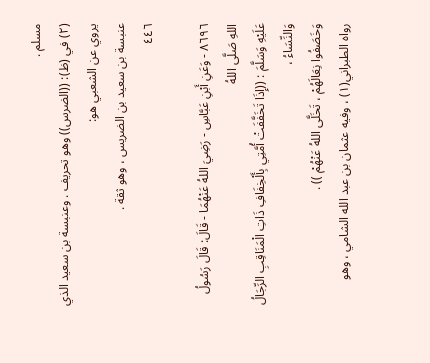مسلم .
(٢) في (ظ): ((الضرس)) وهو تحريف . وعنبسة بن سعيد الذي يروي عن الشعبي هو:
عنبسة بن سعيد بن الضريس ، وهو ثقة .
٤٤٦

٨٦٩٦ - وَعَنِ أَبْنِ عَبَّاسِ - رَضِيَ اللهُ عَنْهُمَا - قَالَ: قَالَ رَسُولُ اللهِ صَلَّى اللهُ
عَلَيْهِ وَسَلَّمَ : ((إِذَا تَخَفَّفَتْ أُمَّتِي بِأَلْخِفَافِ ذَاتِ الْمَنَاقِبِ الرِّجَالُ وَالنِّسَاءُ ،
وَخَصَفُوا نِعَالَهُمْ ، تَخَلَّى اللهُ عَنْهُمْ )) .
رواه الطبراني(١) ، وفيه عثمان بن عبد الله الشامي ، وهو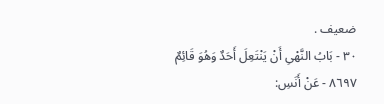ضعيف .
٣٠ - بَابُ النَّهْىِ أَنْ يَنْتَعِلَ أَحَدٌ وَهُوَ قَائِمٌ
٨٦٩٧ - عَنْ أَنَسِ: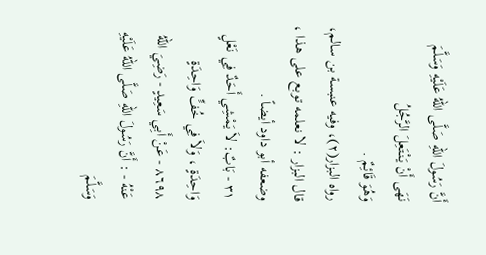أَنَّ رَسُولَ اللهِ صَلَّى اللهُ عَلَيْهِ وَسَلَّمَ نَهَى أَنْ يَنْتَعِلَ الرَّجُلُ
وَهُوَ قَائِمٌ .
رواه البزار(٢)، وفيه عنبسة بن سالم، قال البزار : لا نعلمه توبع على هذا ،
وضعفه أبو داود أيضاً .
٣١ - بَابٌ: لاَ يَمْشِي أَحَدٌ فِي نَعْلٍ وَاحِدَةٍ ، وَلاَ فِي خُفٍّ وَاحِدَةٍ
٨٦٩٨ - عَنْ أَبِي سَعِيدٍ - رَضِيَ اللهُ عَنْهُ - : أَنَّ رَسُولَ اللهِ صَلَّى اللهُ عَلَيْهِ وَسَلَّمَ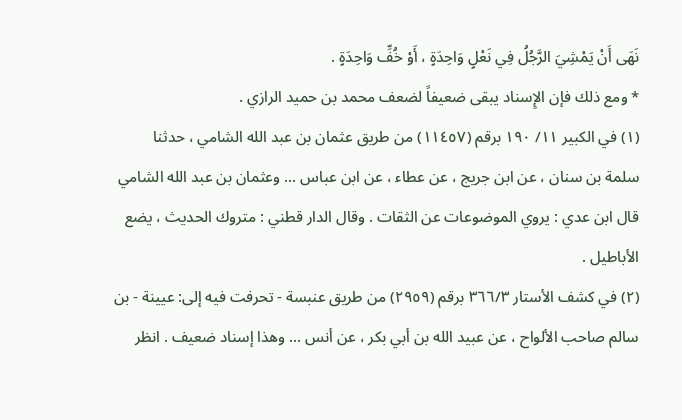نَهَى أَنْ يَمْشِيَ الرَّجُلُ فِي نَعْلٍ وَاحِدَةٍ ، أَوْ خُفِّ وَاحِدَةٍ .
* ومع ذلك فإن الإِسناد يبقى ضعيفاً لضعف محمد بن حميد الرازي .
(١) في الكبير ١١/ ١٩٠ برقم (١١٤٥٧) من طريق عثمان بن عبد الله الشامي ، حدثنا
سلمة بن سنان ، عن ابن جريج ، عن عطاء ، عن ابن عباس ... وعثمان بن عبد الله الشامي
قال ابن عدي : يروي الموضوعات عن الثقات . وقال الدار قطني : متروك الحديث ، يضع
الأباطيل .
(٢) في كشف الأستار ٣٦٦/٣ برقم (٢٩٥٩) من طريق عنبسة - تحرفت فيه إلى: عيينة - بن
سالم صاحب الألواح ، عن عبيد الله بن أبي بكر ، عن أنس ... وهذا إسناد ضعيف . انظر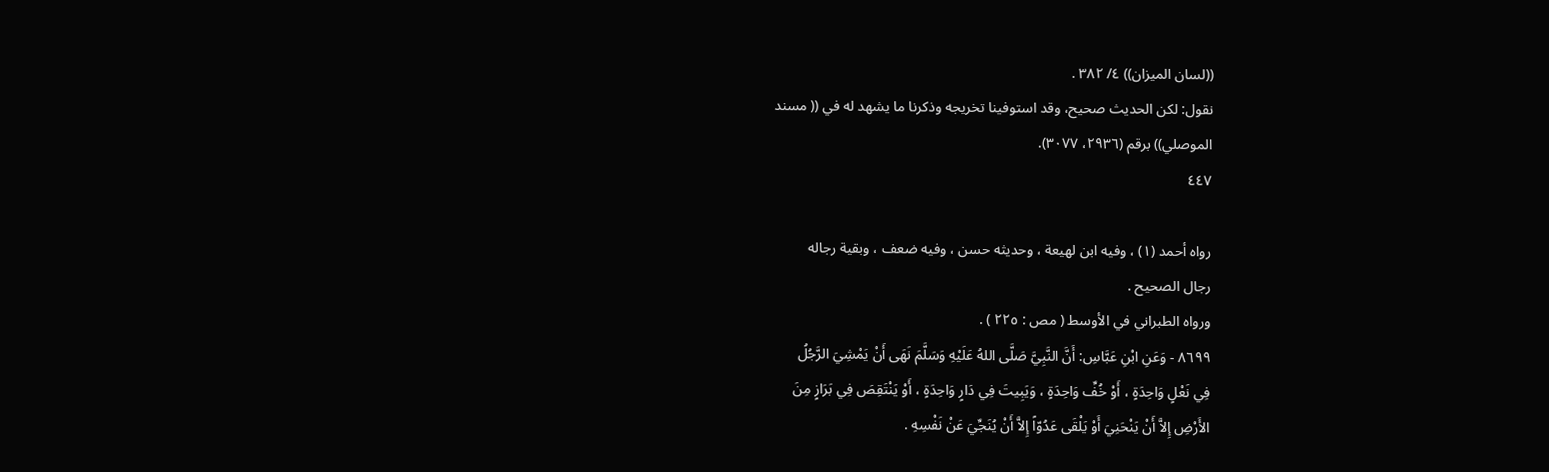((لسان الميزان)) ٤/ ٣٨٢ .
نقول: لكن الحديث صحيح، وقد استوفينا تخريجه وذكرنا ما يشهد له في (( مسند
الموصلي)) برقم (٢٩٣٦، ٣٠٧٧).
٤٤٧

رواه أحمد (١) ، وفيه ابن لهيعة ، وحديثه حسن ، وفيه ضعف ، وبقية رجاله
رجال الصحيح .
ورواه الطبراني في الأوسط ( مص : ٢٢٥ ) .
٨٦٩٩ - وَعَنِ ابْنِ عَبَّاسِ: أَنَّ النَّبِيَّ صَلَّى اللهُ عَلَيْهِ وَسَلَّمَ نَهَى أَنْ يَمْشِيَ الرَّجُلُ
فِي نَعْلٍ وَاحِدَةٍ ، أَوْ خُفِّ وَاحِدَةٍ ، وَيَبِيتَ فِي دَارٍ وَاحِدَةٍ ، أَوْ يَنْتَقِصَ فِي بَرَازٍ مِنَ
الأَرْضِ إِلاَّ أَنْ يَنْحَنِيَ أَوْ يَلْقَى عَدُوّاً إِلاَّ أَنْ يُنَجِّيَ عَنْ نَفْسِهِ .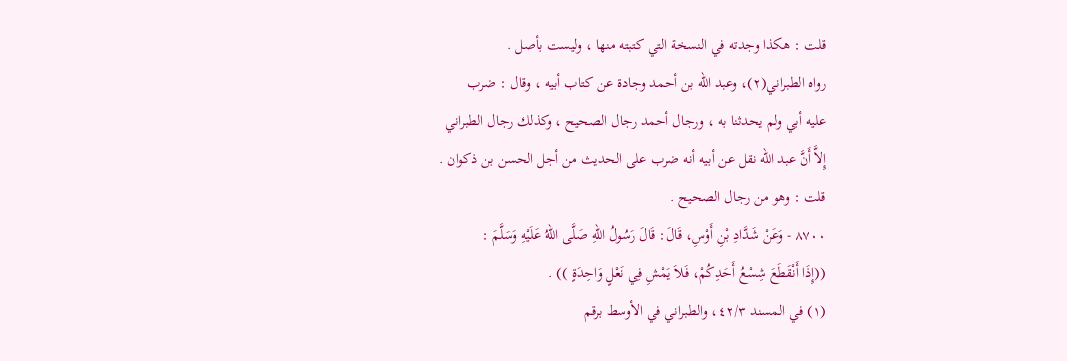قلت : هكذا وجدته في النسخة التي كتبته منها ، وليست بأصل .
رواه الطبراني(٢)، وعبد الله بن أحمد وجادة عن كتاب أبيه ، وقال : ضرب
عليه أبي ولم يحدثنا به ، ورجال أحمد رجال الصحيح ، وكذلك رجال الطبراني
إِلاَّ أَنَّ عبد الله نقل عن أبيه أنه ضرب على الحديث من أجل الحسن بن ذكوان .
قلت : وهو من رجال الصحيح .
٨٧٠٠ - وَعَنْ شَدَّادِ بْنِ أَوْسِ، قَالَ: قَالَ رَسُولُ اللهِ صَلَّى اللهُ عَلَيْهِ وَسَلَّمَ :
((إِذَا أَنْقَطَعَ شِسْعُ أَحَدِكُمْ، فَلاَ يَمْشِ فِي نَعْلٍ وَاحِدَةٍ )) .
(١) في المسند ٤٢/٣، والطبراني في الأوسط برقم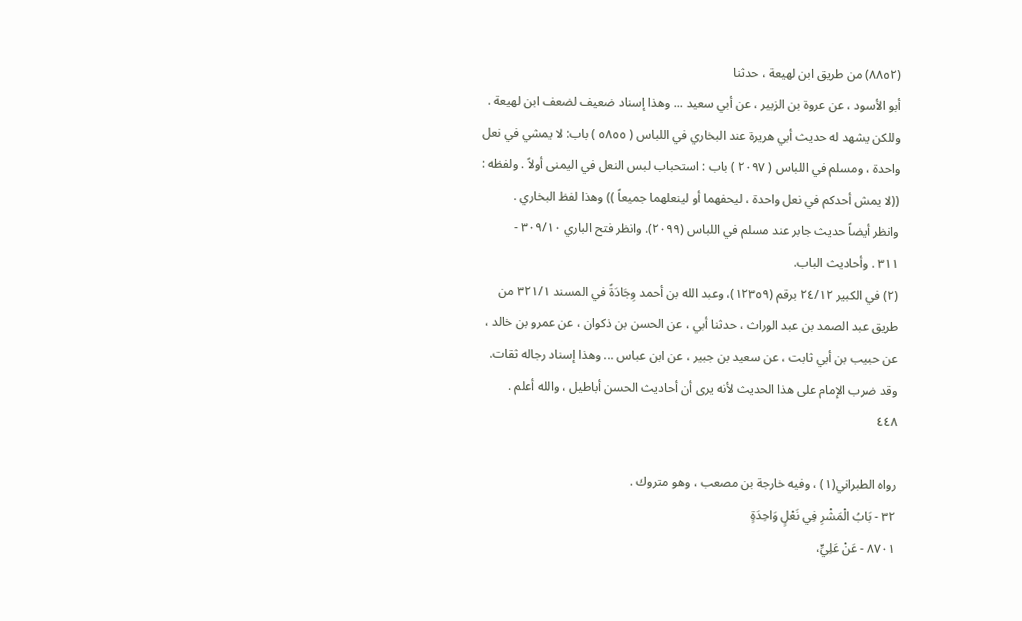(٨٨٥٢) من طريق ابن لهيعة ، حدثنا
أبو الأسود ، عن عروة بن الزبير ، عن أبي سعيد ... وهذا إسناد ضعيف لضعف ابن لهيعة .
وللكن يشهد له حديث أبي هريرة عند البخاري في اللباس ( ٥٨٥٥ ) باب: لا يمشي في نعل
واحدة ، ومسلم في اللباس ( ٢٠٩٧ ) باب : استحباب لبس النعل في اليمنى أولاً . ولفظه :
((لا يمش أحدكم في نعل واحدة ، ليحفهما أو لينعلهما جميعاً )) وهذا لفظ البخاري .
وانظر أيضاً حديث جابر عند مسلم في اللباس (٢٠٩٩). وانظر فتح الباري ٣٠٩/١٠ -
٣١١ . وأحاديث الباب.
(٢) في الكبير ٢٤/١٢ برقم (١٢٣٥٩)، وعبد الله بن أحمد وِجَادَةً في المسند ٣٢١/١ من
طريق عبد الصمد بن عبد الوراث ، حدثنا أبي ، عن الحسن بن ذكوان ، عن عمرو بن خالد ،
عن حبيب بن أبي ثابت ، عن سعيد بن جبير ، عن ابن عباس ... وهذا إسناد رجاله ثقات.
وقد ضرب الإمام على هذا الحديث لأنه يرى أن أحاديث الحسن أباطيل ، والله أعلم .
٤٤٨

رواه الطبراني(١) ، وفيه خارجة بن مصعب ، وهو متروك .
٣٢ - بَابُ الْمَشْرِ فِي نَعْلٍ وَاحِدَةٍ
٨٧٠١ - عَنْ عَلِيٍّ،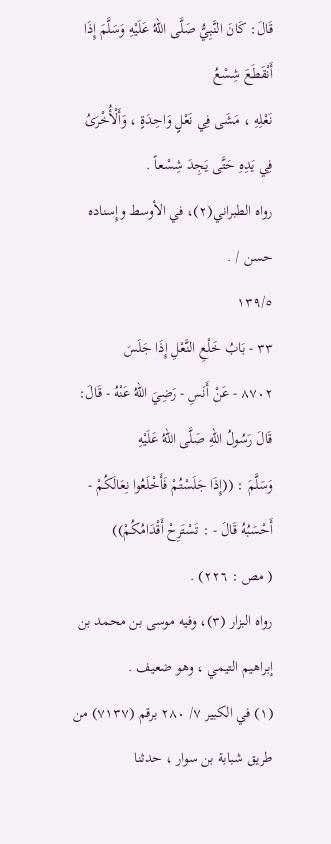قَالَ: كَانَ النَّبِيُّ صَلَّى اللهُ عَلَيْهِ وَسَلَّمَ إِذَا أَنْقَطَعَ شِسْعُ
نَعْلِهِ ، مَشَى فِي نَعْلٍ وَاحِدَةٍ ، وَأَلْأُخْرَىُ فِي يَدِهِ حَتَّى يَجِدَ شِسْعاً .
رواه الطبراني(٢)، في الأوسط وإِسناده حسن / .
١٣٩/٥
٣٣ - بَابُ خَلْعِ النَّعْلِ إِذَا جَلَسَ
٨٧٠٢ - عَنْ أَنَسِ - رَضِيَ اللهُ عَنْهُ - قَالَ: قَالَ رَسُولُ اللهِ صَلَّى اللهُ عَلَيْهِ
وَسَلَّمَ : ((إِذَا جَلَسْتُمْ فَأَخْلَعُوا نِعَالَكُمْ - أَحْسَبُهُ قَالَ - : تَسْتَرِحْ أَقْدَامُكُمْ))
( مص : ٢٢٦) .
رواه البزار (٣)، وفيه موسى بن محمد بن إبراهيم التيمي ، وهو ضعيف .
(١) في الكبير ٧/ ٢٨٠ برقم (٧١٣٧) من طريق شبابة بن سوار ، حدثنا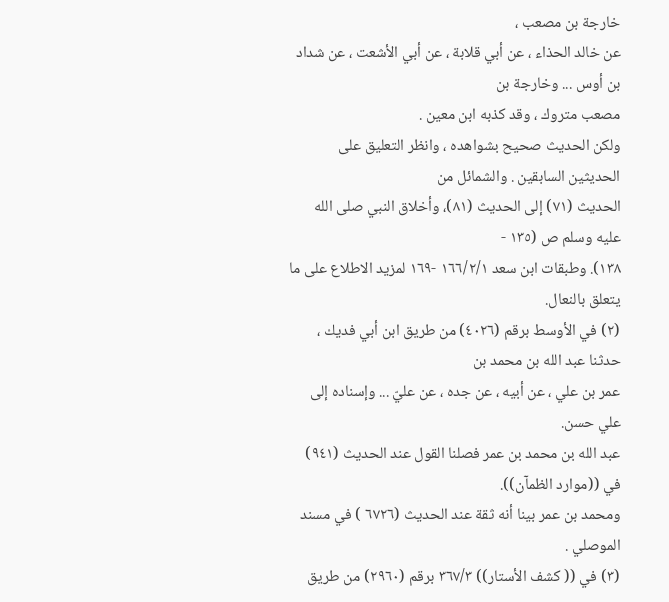خارجة بن مصعب ،
عن خالد الحذاء ، عن أبي قلابة ، عن أبي الأشعت ، عن شداد بن أوس ... وخارجة بن
مصعب متروك ، وقد كذبه ابن معين .
ولكن الحديث صحيح بشواهده ، وانظر التعليق على الحديثين السابقين . والشمائل من
الحديث (٧١) إلى الحديث (٨١)، وأخلاق النبي صلى الله عليه وسلم ص (١٣٥ -
١٣٨). وطبقات ابن سعد ١٦٦/٢/١ -١٦٩ لمزيد الاطلاع على ما يتعلق بالنعال.
(٢) في الأوسط برقم (٤٠٢٦) من طريق ابن أبي فديك ، حدثنا عبد الله بن محمد بن
عمر بن علي ، عن أبيه ، عن جده ، عن عليّ ... وإسناده إلى علي حسن.
عبد الله بن محمد بن عمر فصلنا القول عند الحديث (٩٤١) في ((موارد الظمآن)).
ومحمد بن عمر بينا أنه ثقة عند الحديث (٦٧٢٦ ) في مسند الموصلي .
(٣) في (( كشف الأستار)) ٣٦٧/٣ برقم (٢٩٦٠) من طريق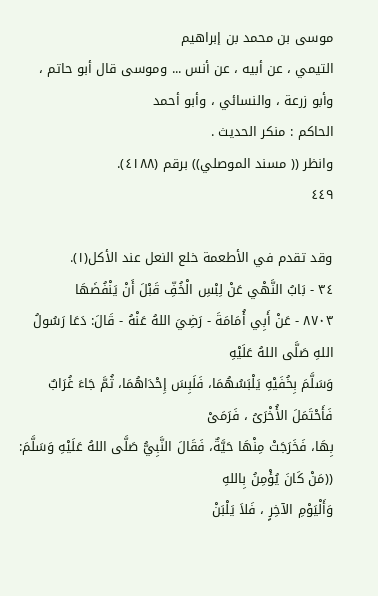موسى بن محمد بن إبراهيم
التيمي ، عن أبيه ، عن أنس ... وموسى قال أبو حاتم ، وأبو زرعة ، والنسائي ، وأبو أحمد
الحاكم : منكر الحديث .
وانظر (( مسند الموصلي)) برقم (٤١٨٨).
٤٤٩

وقد تقدم في الأطعمة خلع النعل عند الأكل(١).
٣٤ - بَابُ النَّهْي عَنْ لِبْسِ الْخُفِّ قَبْلَ أَنْ يَنْفُضَهَا
٨٧٠٣ - عَنْ أَبِي أُمَامَةَ - رَضِيَ اللهُ عَنْهُ - قَالَ: دَعَا رَسُولُ اللهِ صَلَّى اللهُ عَلَيْهِ
وَسَلَّمَ بِخُفَيْهِ يَلْبَسُهُمَا، فَلَبِسَ إِحْدَاهُمَا، ثُمَّ جَاءَ غُرَابٌ فَأَحْتَمَلَ الأُخْرَىُ ، فَرَمَىْ
بِهَا، فَخَرَجَتْ مِنْهَا حَيَّةٌ، فَقَالَ النَّبِيُّ صَلَّى اللهُ عَلَيْهِ وَسَلَّمَ: ((مَنْ كَانَ يُؤْمِنُ بِاللهِ
وَأَلْيَوْمِ الآخِرٍ ، فَلاَ يَلْبَنْ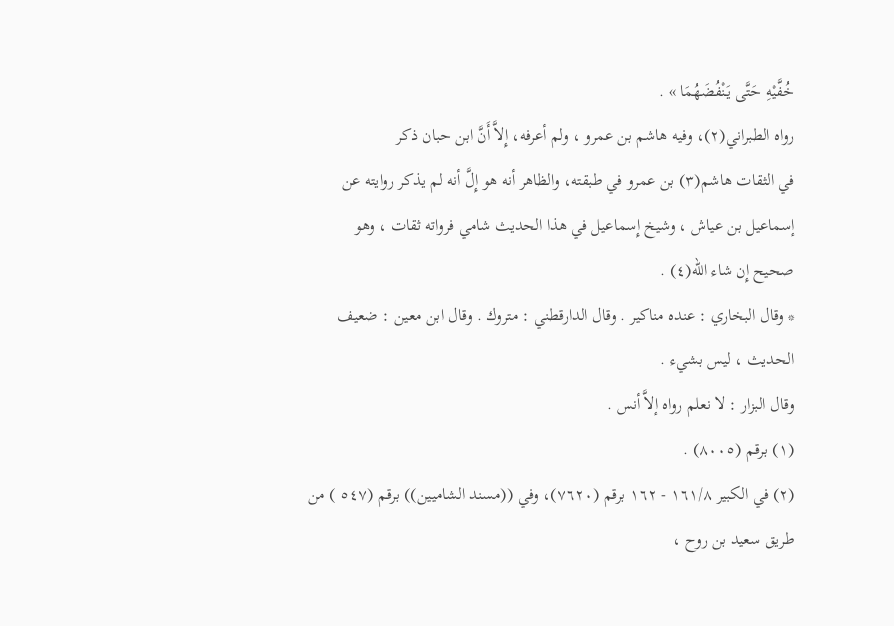خُفَّيْهِ حَتَّى يَنْفُضَهُمَا » .
رواه الطبراني(٢)، وفيه هاشم بن عمرو ، ولم أعرفه، إِلاَّ أَنَّ ابن حبان ذكر
في الثقات هاشم(٣) بن عمرو في طبقته، والظاهر أنه هو إِلَّ أنه لم يذكر روايته عن
إسماعيل بن عياش ، وشيخ إِسماعيل في هذا الحديث شامي فرواته ثقات ، وهو
صحيح إِن شاء الله(٤) .
* وقال البخاري : عنده مناكير . وقال الدارقطني : متروك . وقال ابن معين : ضعيف
الحديث ، ليس بشيء .
وقال البزار : لا نعلم رواه إلاَّ أنس .
(١) برقم (٨٠٠٥) .
(٢) في الكبير ١٦١/٨ - ١٦٢ برقم (٧٦٢٠)، وفي ((مسند الشاميين)) برقم (٥٤٧ ) من
طريق سعيد بن روح ،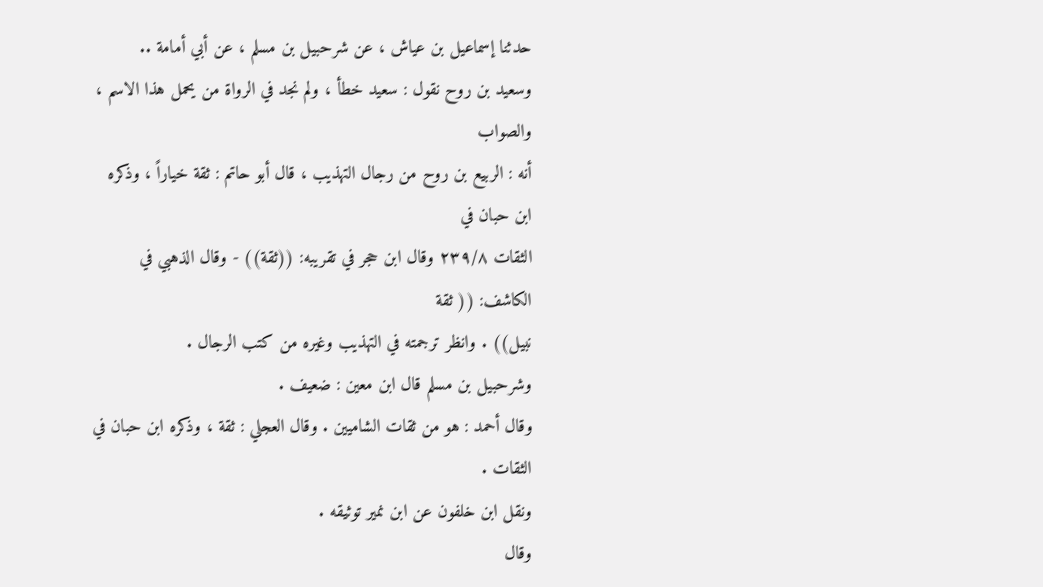حدثنا إسماعيل بن عياش ، عن شرحبيل بن مسلم ، عن أبي أمامة ..
وسعيد بن روح نقول : سعيد خطأ ، ولم نجد في الرواة من يحمل هذا الاسم ، والصواب
أنه : الربيع بن روح من رجال التهذيب ، قال أبو حاتم : ثقة خياراً ، وذكره ابن حبان في
الثقات ٢٣٩/٨ وقال ابن حجر في تقريبه: ((ثقة)) - وقال الذهبي في الكاشف: (( ثقة
نبيل)) . وانظر ترجمته في التهذيب وغيره من كتب الرجال .
وشرحبيل بن مسلم قال ابن معين : ضعيف .
وقال أحمد : هو من ثقات الشاميين . وقال العجلي : ثقة ، وذكره ابن حبان في الثقات .
ونقل ابن خلفون عن ابن نمير توثيقه .
وقال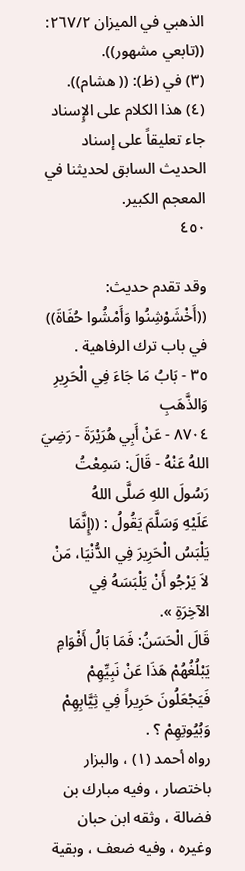الذهبي في الميزان ٢٦٧/٢: ((تابعي مشهور)).
(٣) في (ظ): (( هشام)).
(٤) هذا الكلام على الإِسناد جاء تعليقاً على إسناد الحديث السابق لحديثنا في المعجم الكبير.
٤٥٠

وقد تقدم حديث: ((أَخْشَوْشِنُوا وَأَمْشُوا حُفَاةَ)) في باب ترك الرفاهية .
٣٥ - بَابُ مَا جَاءَ فِي الْحَرِيرِ وَالذَّهَبِ
٨٧٠٤ - عَنْ أَبِي هُرَيْرَةَ - رَضِيَ اللهُ عَنْهُ - قَالَ: سَمِعْتُ رَسُولَ اللهِ صَلَّى اللهُ
عَلَيْهِ وَسَلَّمَ يَقُولُ : ((إِنَّمَا يَلْبَسُ الْحَرِيرَ فِي الدُّنْيَا، مَنْ لاَ يَرْجُو أَنْ يَلْبَسَهُ فِي
الآخِرَةِ ».
قَالَ الْحَسَنُ: فَمَا بَالُ أَفْوَامِ يَبْلُغُهُمْ هَذَا عَنْ نَبِيِّهِمْ فَيَجْعَلُونَ حَرِيراً فِي ثِيَّابِهِمْ
وَبُيُوتِهِمْ ؟ .
رواه أحمد (١) ، والبزار باختصار ، وفيه مبارك بن فضالة ، وثقه ابن حبان
وغيره ، وفيه ضعف ، وبقية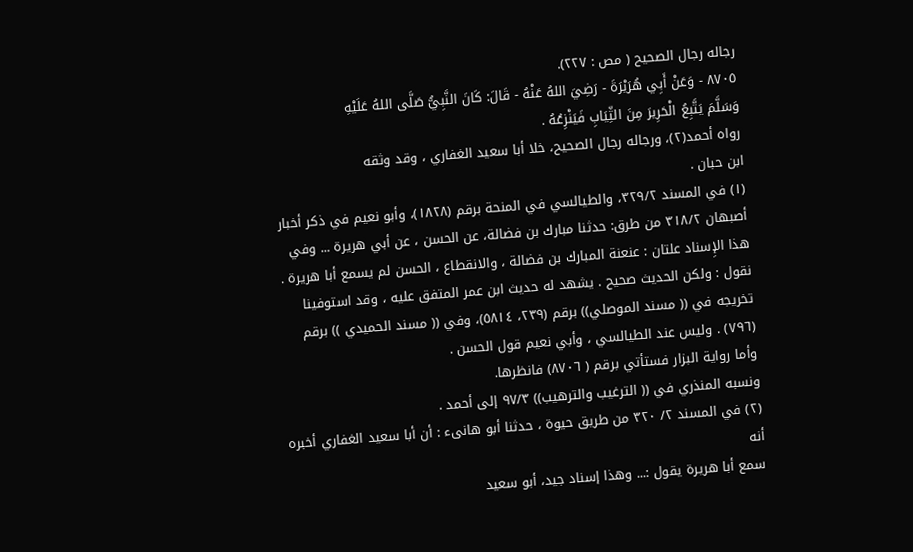رجاله رجال الصحيح ( مص : ٢٢٧).
٨٧٠٥ - وَعَنْ أَبِي هُرَيْرَةَ - رَضِيَ اللهُ عَنْهُ - قَالَ: كَانَ النَّبِيُّ صَلَّى اللهُ عَلَيْهِ
وَسَلَّمَ يَتَّبِعُ الْحَرِيرَ مِنَ الثِّيَابِ فَيَنْزِعُهُ .
رواه أحمد(٢)، ورجاله رجال الصحيح، خلا أبا سعيد الغفاري ، وقد وثقه
ابن حبان .
(١) في المسند ٣٢٩/٢، والطيالسي في المنحة برقم (١٨٢٨)، وأبو نعيم في ذكر أخبار
أصبهان ٣١٨/٢ من طرق: حدثنا مبارك بن فضالة، عن الحسن ، عن أبي هريرة ... وفي
هذا الإِسناد علتان : عنعنة المبارك بن فضالة ، والانقطاع ، الحسن لم يسمع أبا هريرة .
نقول : ولكن الحديث صحيح . يشهد له حديث ابن عمر المتفق عليه ، وقد استوفينا
تخريجه في (( مسند الموصلي)) برقم (٢٣٩، ٥٨١٤)، وفي (( مسند الحميدي )) برقم
(٧٩٦) . وليس عند الطيالسي ، وأبي نعيم قول الحسن .
وأما رواية البزار فستأتي برقم ( ٨٧٠٦) فانظرها.
ونسبه المنذري في (( الترغيب والترهيب)) ٩٧/٣ إلى أحمد .
(٢) في المسند ٢/ ٣٢٠ من طريق حيوة ، حدثنا أبو هانىء : أن أبا سعيد الغفاري أخبره أنه
سمع أبا هريرة يقول :... وهذا إسناد جيد، أبو سعيد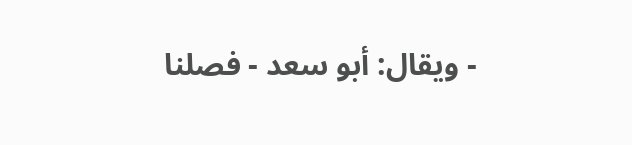- ويقال: أبو سعد - فصلنا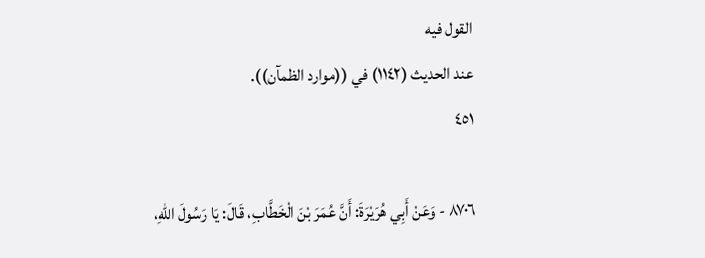القول فيه
عند الحديث (١١٤٢) في ((موارد الظمآن)).
٤٥١

٨٧٠٦ - وَعَنْ أَبِي هُرَيْرَةَ: أَنَّ عُمَرَ بْنَ الْخَطَّابِ، قَالَ: يَا رَسُولَ اللهِ،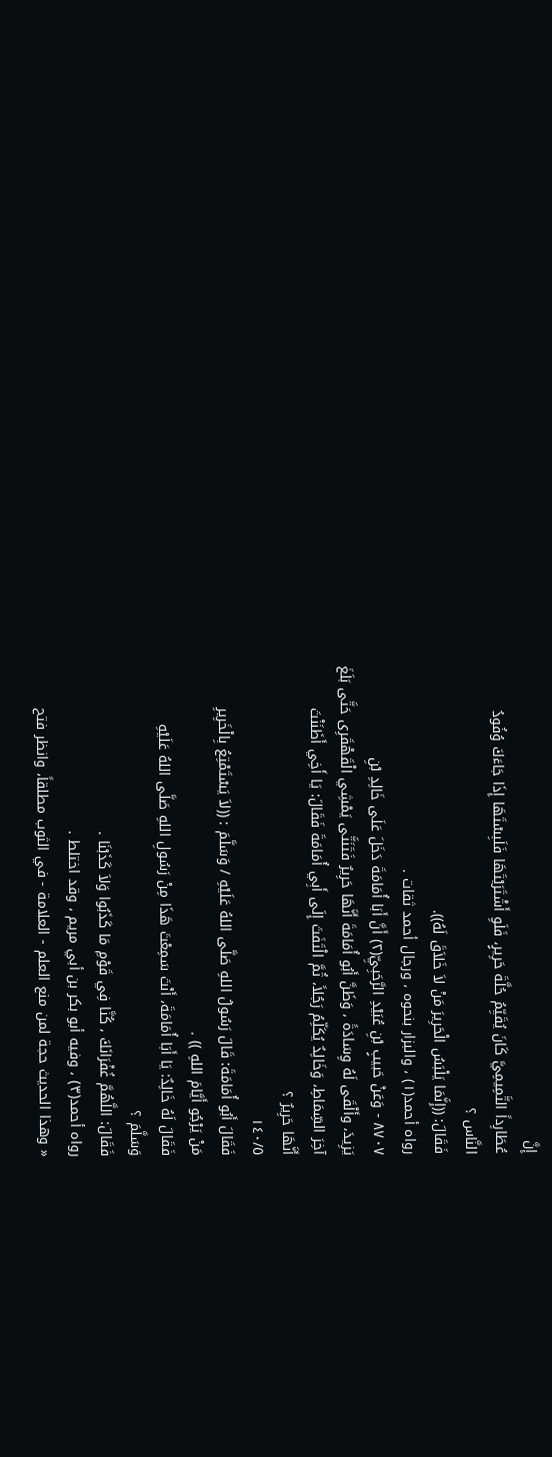إِنَّ
عُطَارِداً التَّمِيمِيَّ كَانَ يُقَيِّمُ حُلَّةَ حَرِيرٍ، فَلَوِ أَشْتَرَيْتَهَا فَلَبِسْتَهَا إِذَا جَاءَكَ وُفُودُ
النَّاس ؟
فَقَالَ: ((إِنَّمَا يَلْبَسُ الْحَرِيرَ مَنْ لاَ خَلاَقَ لَهُ)).
رواه أحمد(١) ، والبزار بنحوه ، ورجال أحمد ثقات .
٨٧٠٧ - وَعَنْ حَبيبٍ بْنِ عُبَيْدِ الرَّحَبِيِّ(٢) أَنَّ أَبَا أُمَامَةَ دَخَلَ عَلَى خَالِدِ بْنِ
يَزِيدَ، وأَلْقَى لَهُ وِسَادَةً ، وَظَنَّ أَبُو أُمَامَةَ أَنَّهَا حَرِيرٌ فَتَنَتَّى يَمْشِي الْقَهْقَرِى حَتَّى بَلَغَ
آخِرَ السِّمَاطِ، وَخَالِدٌ يُكَلِّمُ رَجُلاً، ثُمَّ الْتَفَتَ إِلَى أَبِي أُمَامَةَ فَقَالَ: يَا أَخِي أَظَنَنْتَ
أَنَّهَا حَرِيرٌ ؟
١٤٠/٥
فَقَالَ أَبُو أُمَامَةَ: قَالَ رَسُولُ اللهِ صَلَّى اللهُ عَلَيْهِ / وَسَلَّمَ : ((لاَ يَسْتَمْتِعُ بِالْخَرِيرِ
مَنْ يَرْجُو أَيَّامَ اللهِ )) .
فَقَالَ لَهُ خَالِدٌ: يَا أَبَا أُمَامَةَ، أَنْتَ سَمِعْتَ هَذَا مِنْ رَسُولِ اللهِ صَلَّى اللهُ عَلَيْهِ
وَسَلَّمَ ؟
فَقَالَ: اللَّهُمَّ غُفْرَانَكَ ، كُنَّا فِي قَوْمِ مَا كَذَبُوا وَلاَ كَذَبْنَا .
رواه أحمد(٣) ، وفيه أبو بكر بن أبي مريم ، وقد اختلط .
« وهذا الحديث حجة لمن منع العلم - العلامة - في الثوب مطلقاً، وانظر فتح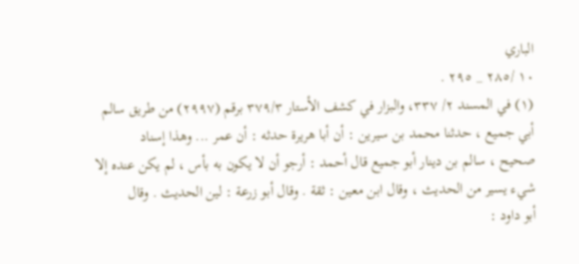الباري
١٠ /٢٨٥ _ ٢٩٥ .
(١) في المسند ٢/ ٣٣٧، والبزار في كشف الأستار ٣٧٩/٣ برقم (٢٩٩٧) من طريق سالم
أبي جميع ، حدثنا محمد بن سيرين : أن أبا هريرة حدثه : أن عمر ... وهذا إسناد
صحيح ، سالم بن دينار أبو جميع قال أحمد : أرجو أن لا يكون به بأس ، لم يكن عنده إلا
شيء يسير من الحديث ، وقال ابن معين : ثقة . وقال أبو زرعة : لين الحديث . وقال
أبو داود :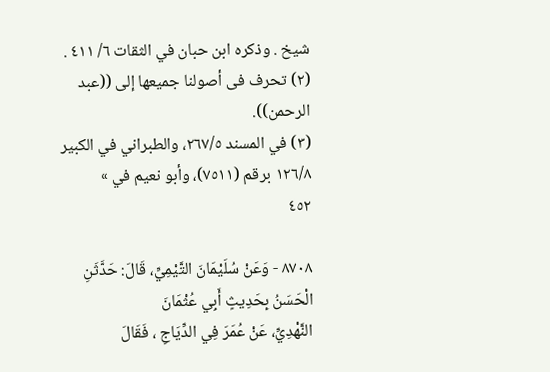شيخ . وذكره ابن حبان في الثقات ٦/ ٤١١ .
(٢) تحرف فى أصولنا جميعها إلى ((عبد الرحمن)).
(٣) في المسند ٢٦٧/٥، والطبراني في الكبير ١٢٦/٨ برقم (٧٥١١)، وأبو نعيم في »
٤٥٢

٨٧٠٨ - وَعَنْ سُلَيْمَانَ التَّيْمِيِّ، قَالَ: حَدَّثَنِ الْحَسَنُ بِحَدِيثٍ أَبِي عُثْمَانَ
النَّهْدِيِّ، عَنْ عُمَرَ فِي الدِّيَاجِ ، فَقَالَ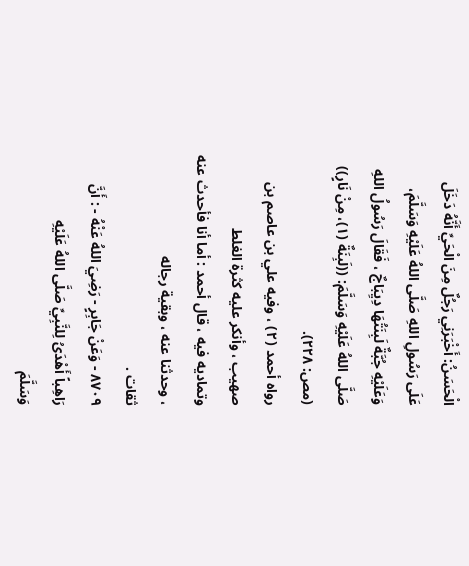الْحَسَنُ: أَخْبَرَنِي رَجُلٌ مِنَ الْحَيِّ أَنَّهُ دَخَلَ
عَلَى رَسُولِ اللهِ صَلَّى اللهُ عَلَيْهِ وَسَلَّمَ، وَعَلَيْهِ جُبَّةٌ لَبِنَتُهَا دِيِبَاجٌ ، فَقَالَ رَسُولُ اللهِ
صَلَّى اللهُ عَلَيْهِ وَسَلَّمَ: ((لَبِنَةٌ (١)، مِنْ نَارٍ)) (مص: ٢٢٨).
رواه أحمد (٢) ، وفيه علي بن عاصم بن صهيب ، وأنكر عليه كثرة الغلط
وتماديه فيه ، قال أحمد : أما أنا فأحدث عنه ، وحدثنا عنه ، وبقية رجاله
ثقات .
٨٧٠٩ - وَعَنْ جَابِرٍ - رَضِيَ اللهُ عَنْهُ - : أَنَّ رَاهِباً أَهْدَىُ لِلنَّبِيِّ صَلَّى اللهُ عَلَيْهِ
وَسَلَّمَ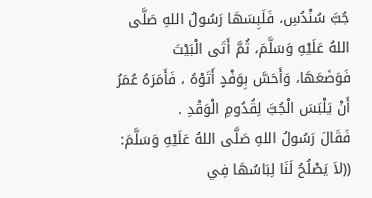جُبَّ سُنْدُسِ، فَلَبِسَهَا رَسُولُ اللهِ صَلَّى اللهُ عَلَيْهِ وَسَلَّمَ، ثُمَّ أَتَى الْبَيْتَ
فَوَضَعَهَا، وَأَحَسَّ بِوَفْدٍ أَتَوْهُ ، فَأَمَرَهُ عُمَرُ أَنْ يَلْبَسَ الْجُبَّ لِقُدُومِ الْوَقْدِ .
فَقَالَ رَسُولُ اللهِ صَلَّى اللهُ عَلَيْهِ وَسَلَّمَ: ((لاَ يَصْلُحُ لَنَا لِبَاسُهَا فِي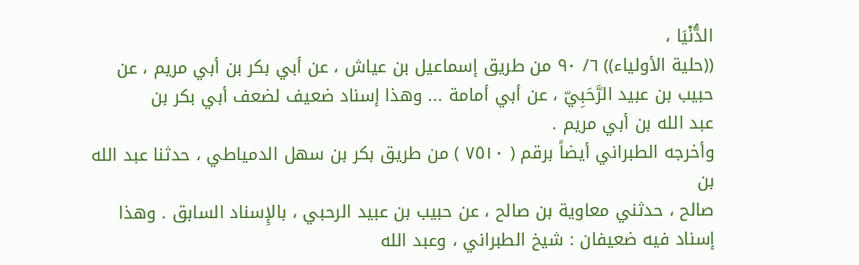الدُّنْيَا ،
((حلية الأولياء)) ٦/ ٩٠ من طريق إسماعيل بن عياش ، عن أبي بكر بن أبي مريم ، عن
حبيب بن عبيد الرَّحَبِيّ ، عن أبي أمامة ... وهذا إسناد ضعيف لضعف أبي بكر بن
عبد الله بن أبي مريم .
وأخرجه الطبراني أيضاً برقم ( ٧٥١٠ ) من طريق بكر بن سهل الدمياطي ، حدثنا عبد الله بن
صالح ، حدثني معاوية بن صالح ، عن حبيب بن عبيد الرحبي ، بالإِسناد السابق . وهذا
إسناد فيه ضعيفان : شيخ الطبراني ، وعبد الله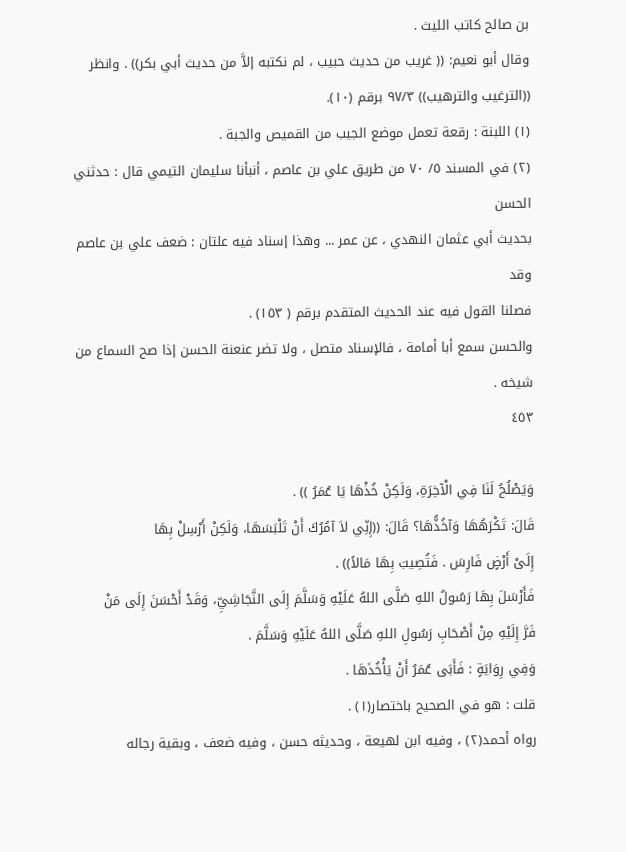بن صالح كاتب الليث .
وقال أبو نعيم: (( غريب من حديث حبيب ، لم نكتبه إلاَّ من حديث أبي بكر)) . وانظر
((الترغيب والترهيب)) ٩٧/٣ برقم (١٠).
(١) اللبنة : رقعة تعمل موضع الجيب من القميص والجبة .
(٢) في المسند ٥/ ٧٠ من طريق علي بن عاصم ، أنبأنا سليمان التيمي قال : حدثني الحسن
بحديث أبي عثمان النهدي ، عن عمر ... وهذا إسناد فيه علتان : ضعف علي بن عاصم وقد
فصلنا القول فيه عند الحديث المتقدم برقم ( ١٥٣) .
والحسن سمع أبا أمامة ، فالإسناد متصل ، ولا تضر عنعنة الحسن إذا صح السماع من
شيخه .
٤٥٣

وَيَصْلُحُ لَنَا فِي الْآخِرَةِ، وَلَكِنْ خُذْهَا يَا عُمَرُ )) .
قَالَ: تَكْرَهُهَا وَآخُذُّهَا؟ قَالَ: ((إِنِّي لاَ آمُرُكَ أَنْ تَلْبَسَهَا، وَلَكِنْ أَرْسِلْ بِهَا
إِلَىْ أَرْضٍ فَارِسَ . فَتُصِيبَ بِهَا مَالاً)) .
فَأَرْسَلَ بِهَا رَسُولُ اللهِ صَلَّى اللهُ عَلَيْهِ وَسَلَّمَ إِلَى النَّجَاشِيِّ، وَقَدْ أَحْسَنَ إِلَى مَنْ
فَرَّ إِلَيْهِ مِنْ أَصْحَابِ رَسُولِ اللهِ صَلَّى اللهُ عَلَيْهِ وَسَلَّمَ .
وَفِي رِوَايَةٍ : فَأَبَى عُمَرُ أَنْ يَأْخُذَهَا .
قلت : هو في الصحيح باختصار(١) .
رواه أحمد(٢) ، وفيه ابن لهيعة ، وحديثه حسن ، وفيه ضعف ، وبقية رجاله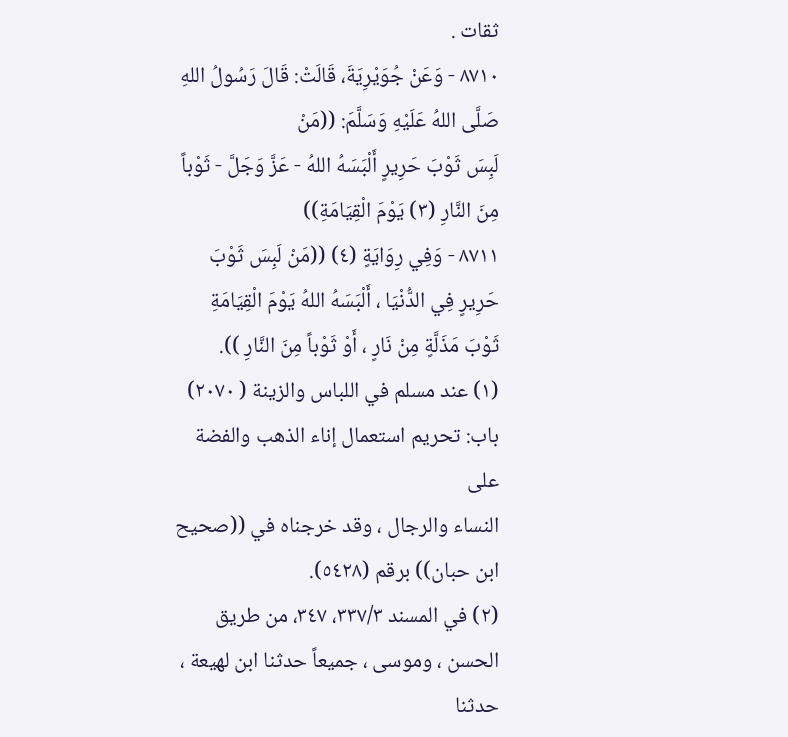ثقات .
٨٧١٠ - وَعَنْ جُوَيْرِيَةَ، قَالَتْ: قَالَ رَسُولُ اللهِ صَلَّى اللهُ عَلَيْهِ وَسَلَّمَ: ((مَنْ
لَبِسَ ثَوْبَ حَرِيرٍ أَلْبَسَهُ اللهُ - عَزَّ وَجَلَّ - ثَوْباً مِنَ النَّارِ (٣) يَوْمَ الْقِيَامَةِ))
٨٧١١ - وَفِي رِوَايَةٍ (٤) ((مَنْ لَبِسَ ثَوْبَ حَرِيرٍ فِي الدُّنْيَا ، أَلْبَسَهُ اللهُ يَوْمَ الْقِيَامَةِ
ثَوْبَ مَذَلَّةٍ مِنْ نَارٍ ، أَوْ ثَوْباً مِنَ النَّارِ )).
(١) عند مسلم في اللباس والزينة ( ٢٠٧٠) باب: تحريم استعمال إناء الذهب والفضة على
النساء والرجال ، وقد خرجناه في ((صحيح ابن حبان)) برقم (٥٤٢٨).
(٢) في المسند ٣٣٧/٣، ٣٤٧، من طريق الحسن ، وموسى ، جميعاً حدثنا ابن لهيعة ،
حدثنا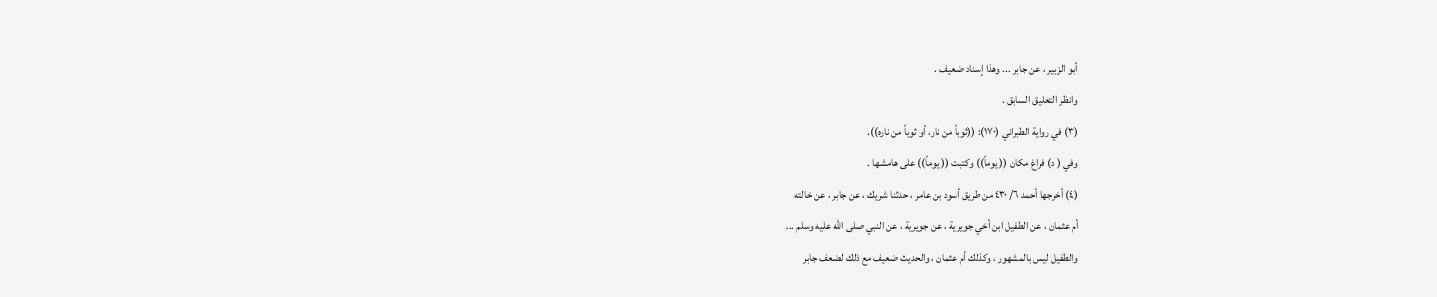أبو الزبير ، عن جابر ... وهذا إسناد ضعيف .
وانظر التعليق السابق .
(٣) في رواية الطبراني (١٧٠): ((ثوباً من نار، أو ثوباً من ناره)).
وفي ( د) فراغ مكان (( يوماً)) وكتبت (( يوماً)) على هامشها .
(٤) أخرجها أحمد ٦/ ٤٣٠ من طريق أسود بن عامر ، حدثنا شريك ، عن جابر ، عن خالته
أم عثمان ، عن الطفيل ابن أخي جويرية ، عن جويرية ، عن النبي صلى الله عليه وسلم ...
والطفيل ليس بالمشهور ، وكذلك أم عثمان ، والحديث ضعيف مع ذلك لضعف جابر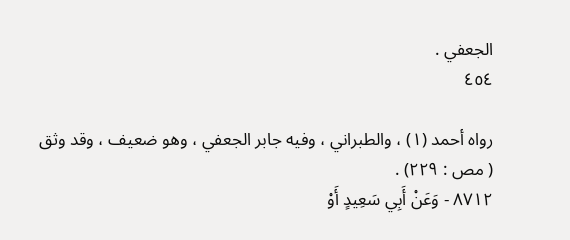الجعفي .
٤٥٤

رواه أحمد (١) ، والطبراني ، وفيه جابر الجعفي ، وهو ضعيف ، وقد وثق
( مص : ٢٢٩) .
٨٧١٢ - وَعَنْ أَبِي سَعِيدٍ أَوْ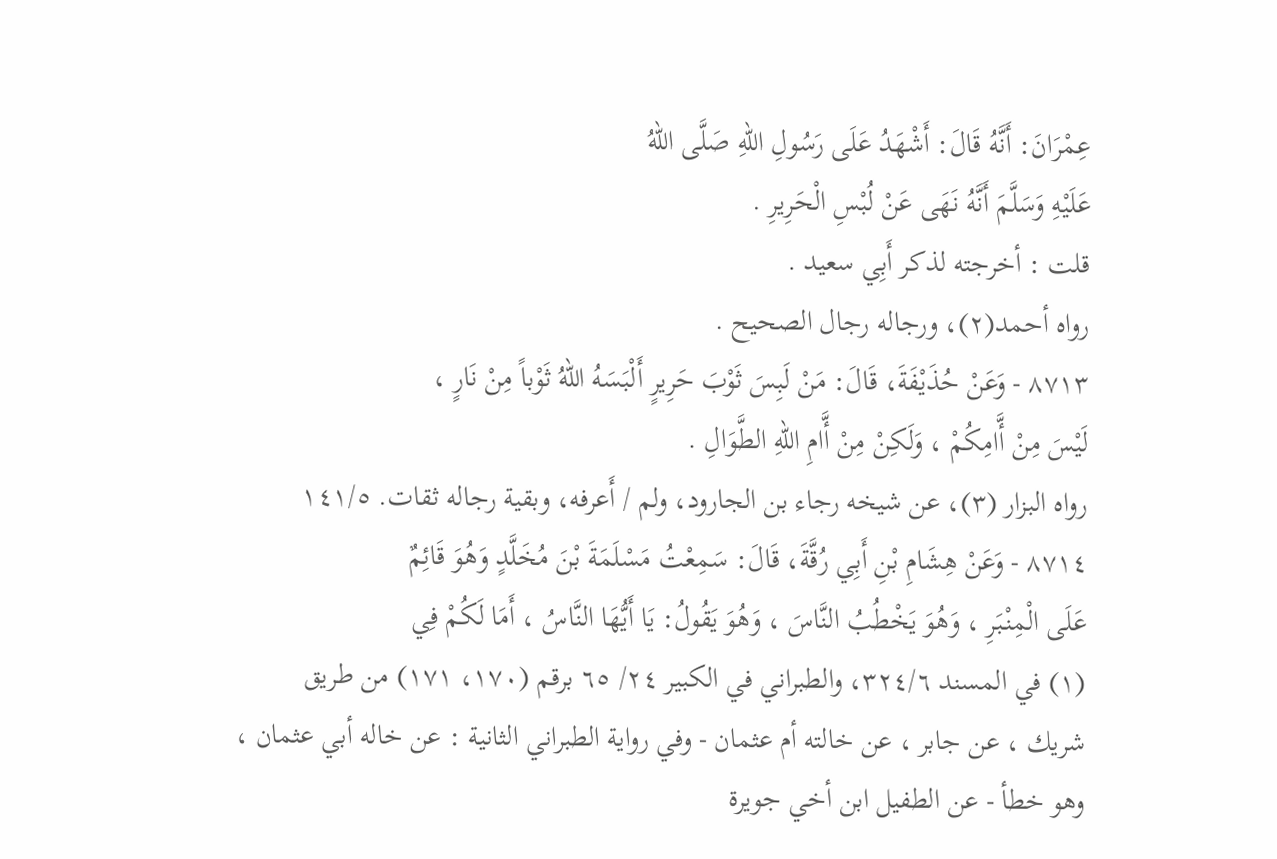عِمْرَانَ: أَنَّهُ قَالَ: أَشْهَدُ عَلَى رَسُولِ اللهِ صَلَّى اللهُ
عَلَيْهِ وَسَلَّمَ أَنَّهُ نَهَى عَنْ لُبْسِ الْحَرِيرِ .
قلت : أخرجته لذكر أَبِي سعيد .
رواه أحمد(٢)، ورجاله رجال الصحيح .
٨٧١٣ - وَعَنْ حُذَيْفَةَ، قَالَ: مَنْ لَبِسَ ثَوْبَ حَرِيرٍ أَلْبَسَهُ اللهُ ثَوْباً مِنْ نَارٍ ،
لَيْسَ مِنْ أَّامِكُمْ ، وَلَكِنْ مِنْ أَّامِ اللهِ الطَّوَالِ .
رواه البزار (٣)، عن شيخه رجاء بن الجارود، ولم / أَعرفه، وبقية رجاله ثقات. ١٤١/٥
٨٧١٤ - وَعَنْ هِشَامِ بْنِ أَبِي رُقَّةَ، قَالَ: سَمِعْتُ مَسْلَمَةَ بْنَ مُخَلَّدٍ وَهُوَ قَائِمٌ
عَلَى الْمِنْبَرِ ، وَهُوَ يَخْطُبُ النَّاسَ ، وَهُوَ يَقُولُ: يَا أَيُّهَا النَّاسُ ، أَمَا لَكُمْ فِي
(١) في المسند ٣٢٤/٦، والطبراني في الكبير ٢٤/ ٦٥ برقم (١٧٠، ١٧١) من طريق
شريك ، عن جابر ، عن خالته أم عثمان - وفي رواية الطبراني الثانية : عن خاله أبي عثمان ،
وهو خطأ - عن الطفيل ابن أخي جويرة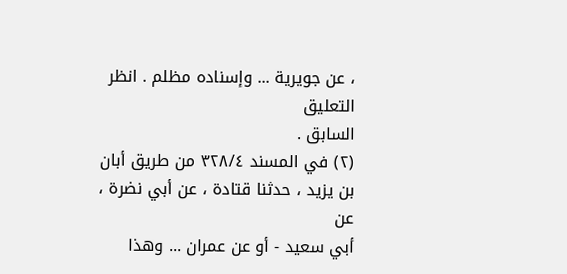، عن جويرية ... وإسناده مظلم . انظر التعليق
السابق .
(٢) في المسند ٣٢٨/٤ من طريق أبان بن يزيد ، حدثنا قتادة ، عن أبي نضرة ، عن
أبي سعيد - أو عن عمران ... وهذا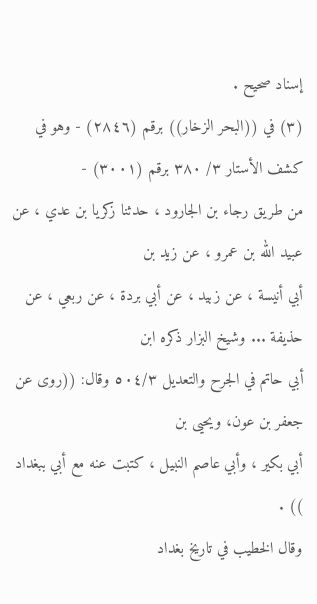إسناد صحيح .
(٣) في ((البحر الزخار)) برقم (٢٨٤٦) - وهو في كشف الأستار ٣/ ٣٨٠ برقم (٣٠٠١) -
من طريق رجاء بن الجارود ، حدثنا زكريا بن عدي ، عن عبيد الله بن عمرو ، عن زيد بن
أبي أنيسة ، عن زبيد ، عن أبي بردة ، عن ربعي ، عن حذيفة ... وشيخ البزار ذكره ابن
أبي حاتم في الجرح والتعديل ٥٠٤/٣ وقال: ((روى عن جعفر بن عون، ويحيى بن
أبي بكير ، وأبي عاصم النبيل ، كتبت عنه مع أبي ببغداد )) .
وقال الخطيب في تاريخ بغداد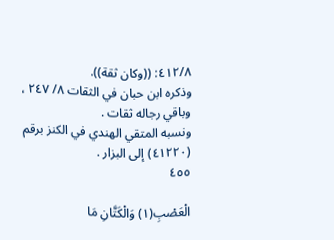٤١٢/٨: ((وكان ثقة)).
وذكره ابن حبان في الثقات ٨/ ٢٤٧ ، وباقي رجاله ثقات .
ونسبه المتقي الهندي في الكنز برقم (٤١٢٢٠) إلى البزار .
٤٥٥

الْعَصْبِ(١) وَالْكَتَّانِ مَا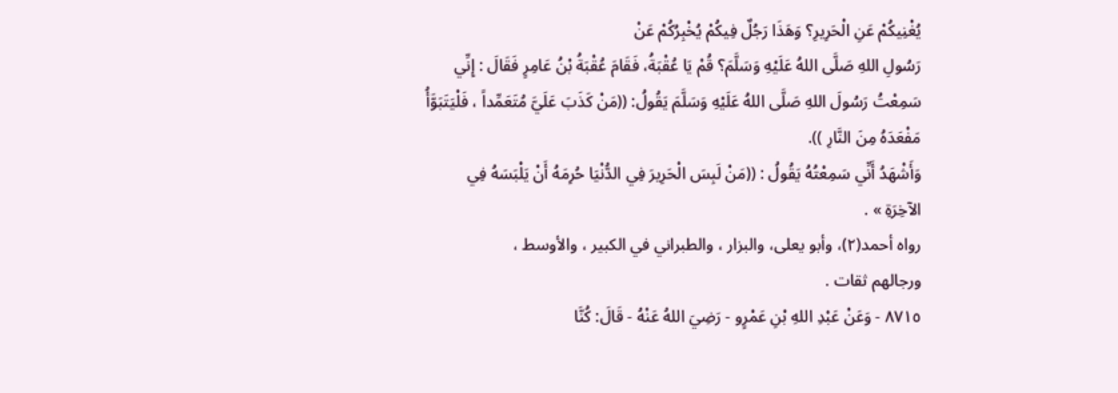يُغْنِيكُمْ عَنِ الْحَرِيرِ؟ وَهَذَا رَجُلٌ فِيكُمْ يُخْبِرُكُمْ عَنْ
رَسُولِ اللهِ صَلَّى اللهُ عَلَيْهِ وَسَلَّمَ؟ قُمْ يَا عُقْبَةُ، فَقَامَ عُقْبَةُ بْنُ عَامِرٍ فَقَالَ : إِنِّي
سَمِعْتُ رَسُولَ اللهِ صَلَّى اللهُ عَلَيْهِ وَسَلَّمَ يَقُولُ: ((مَنْ كَذَبَ عَلَيَّ مُتَعَمِّداً ، فَلْيَتَبَوَّأُ
مَفْعَدَهُ مِنَ النَّارِ )).
وَأَشْهَدُ أَنِّي سَمِعْتُهُ يَقُولُ : ((مَنْ لَبِسَ الْحَرِيرَ فِي الدُّنْيَا حُرِمَهُ أَنْ يَلْبَسَهُ فِي
الآخِرَةِ » .
رواه أحمد(٢)، وأبو يعلى، والبزار ، والطبراني في الكبير ، والأوسط ،
ورجالهم ثقات .
٨٧١٥ - وَعَنْ عَبْدِ اللهِ بْنِ عَمْرٍو - رَضِيَ اللهُ عَنْهُ - قَالَ: كُنَّا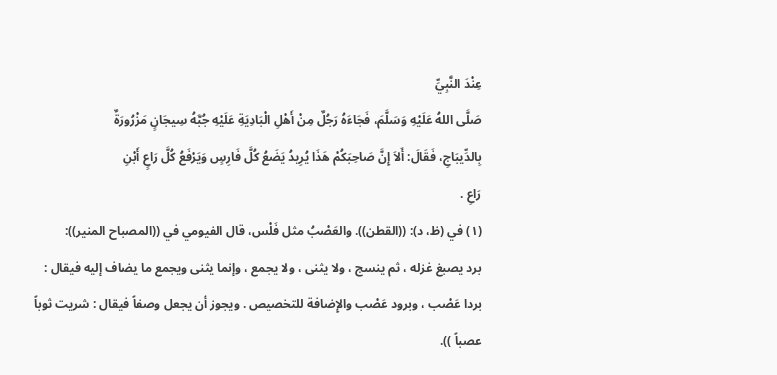عِنْدَ النَّبِيِّ
صَلَّى اللهُ عَلَيْهِ وَسَلَّمَ، فَجَاءَهُ رَجُلٌ مِنْ أَهْلِ الْبَادِيَةِ عَلَيْهِ جُبَّهُ سِيجَانٍ مَزْرُورَةٌ
بِالدِّيبَاجِ، فَقَالَ: أَلاَ إِنَّ صَاحِبَكُمْ هَذَا يُرِيدُ يَضَعُ كُلَّ فَارِسٍ وَيَرْفَعُ كُلَّ رَاعٍ أَبْنِ
رَاعِ .
(١) في (ظ، د): ((القطن)). والعَصْبُ مثل فَلْس، قال الفيومي في ((المصباح المنير)):
برد يصبغ غزله ، ثم ينسج ، ولا يثنى ، ولا يجمع ، وإنما يثنى ويجمع ما يضاف إليه فيقال :
بردا عَصْب ، وبرود عَصْب والإِضافة للتخصيص . ويجوز أن يجعل وصفاً فيقال : شريت ثوباً
عصباً )).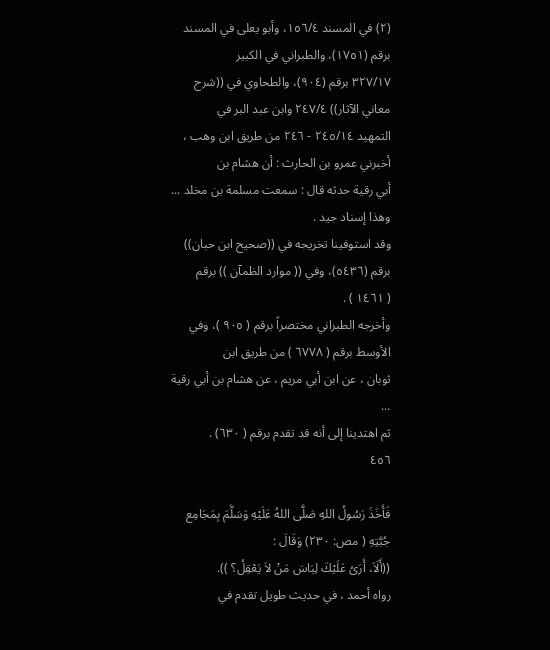(٢) في المسند ١٥٦/٤، وأبو يعلى في المسند برقم (١٧٥١)، والطبراني في الكبير
٣٢٧/١٧ برقم (٩٠٤)، والطحاوي في ((شرح معاني الآثار)) ٢٤٧/٤ وابن عبد البر في
التمهيد ٢٤٥/١٤ - ٢٤٦ من طريق ابن وهب ، أخبرني عمرو بن الحارث : أن هشام بن
أبي رقية حدثه قال : سمعت مسلمة بن مخلد ... وهذا إسناد جيد .
وقد استوفينا تخريجه في ((صحيح ابن حبان)) برقم (٥٤٣٦)، وفي (( موارد الظمآن )) برقم
( ١٤٦١ ) .
وأخرجه الطبراني مختصراً برقم ( ٩٠٥ )، وفي الأوسط برقم ( ٦٧٧٨ ) من طريق ابن
ثوبان ، عن ابن أبي مريم ، عن هشام بن أبي رقية ...
ثم اهتدينا إلى أنه قد تقدم برقم ( ٦٣٠) .
٤٥٦

فَأَخَذَ رَسُولُ اللهِ صَلَّى اللهُ عَلَيْهِ وَسَلَّمَ بِمَجَامِع جُبَّتِهِ ( مص: ٢٣٠) وَقَالَ :
((أَلَاَ، أَرَىُ عَلَيْكَ لِبَاسَ مَنْ لاَ يَعْقِلُ؟ )).
رواه أحمد ، في حديث طويل تقدم في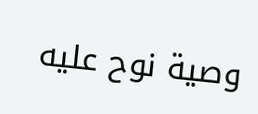وصية نوح عليه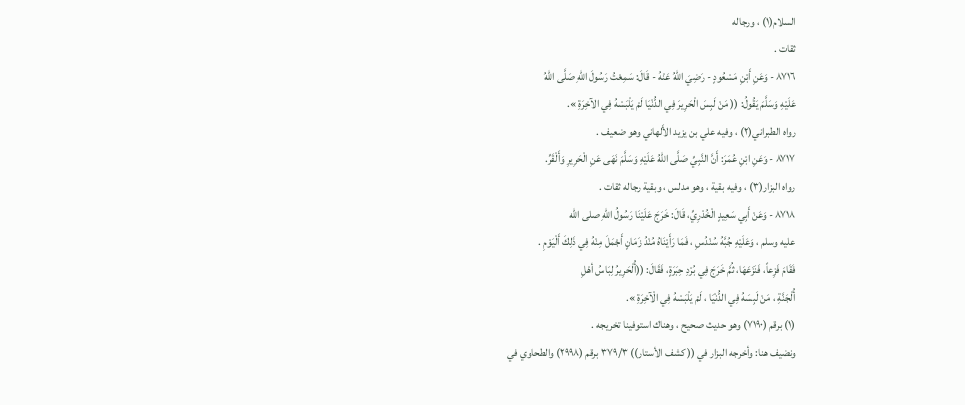السلام(١) ، ورجاله
ثقات .
٨٧١٦ - وَعَنِ أَبْنِ مَسْعُودٍ - رَضِيَ اللهُ عَنْهُ - قَالَ: سَمِعْتُ رَسُولَ اللهِ صَلَّى اللهُ
عَلَيْهِ وَسَلَّمَ يَقُولُ: (( مَنْ لَبِسَ الْحَرِيرَ فِي الدُّنْيَا لَمْ يَلْبَسْهُ فِي الآخِرَةِ ».
رواه الطبراني(٢) ، وفيه علي بن يزيد الأَلهاني وهو ضعيف .
٨٧١٧ - وَعَنِ ابْنِ عُمَرَ: أَنَّ النَّبِيِّ صَلَّى اللهُ عَلَيْهِ وَسَلَّمَ نَهَى عَنِ الْحَرِيرِ وَأَلْقَرِّ.
رواه البزار(٣) ، وفيه بقية ، وهو مدلس ، وبقية رجاله ثقات .
٨٧١٨ - وَعَنْ أَبِي سَعِيدٍ الْخُدْرِيِّ، قَالَ: خَرَجَ عَلَيْنَا رَسُولُ اللهِ صلى الله
عليه وسلم ، وَعَلَيْهِ جُبَّهُ سُنْدُسِ ، فَمَا رَأَيْنَاهُ مُنْدُ زَمَانٍ أَجْمَلَ مِنْهُ فِي ذَلِكَ أَلْيَوْمِ .
فَقَامَ فَزِعاً، فَنَزَعَهَا، ثُمَّ خَرَجَ فِي بُرْدِ حِبَرَةٍ، فَقَالَ: ((أُلْحَرِيرُ لِبَاسُ أهْلِ
أُلْجَنَّةِ ، مَنْ لَبِسَهُ فِي الدُّنْيَا ، لَمْ يَلْبَسْهُ فِي الْآخِرَةِ ».
(١) برقم (٧١٩٠) وهو حديث صحيح ، وهناك استوفينا تخريجه .
ونضيف هنا: وأخرجه البزار في (( كشف الأستار)) ٣٧٩/٣ برقم (٢٩٩٨) والطحاوي في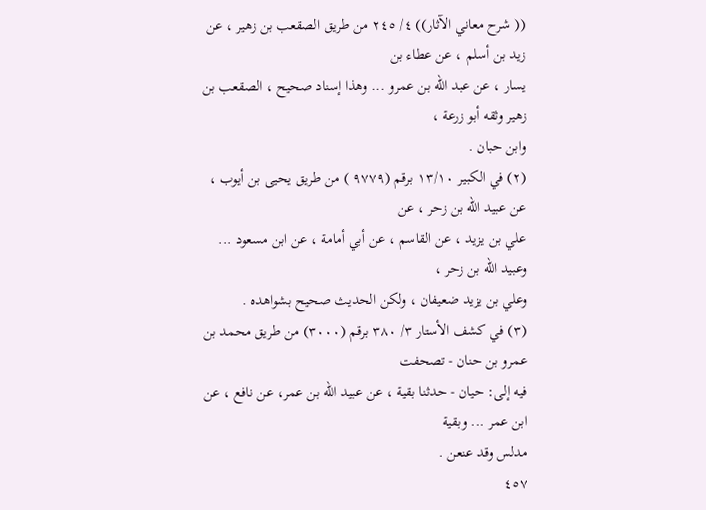(( شرح معاني الآثار)) ٤/ ٢٤٥ من طريق الصقعب بن زهير ، عن زيد بن أسلم ، عن عطاء بن
يسار ، عن عبد الله بن عمرو ... وهذا إسناد صحيح ، الصقعب بن زهير وثقه أبو زرعة ،
وابن حبان .
(٢) في الكبير ١٣/١٠ برقم (٩٧٧٩ ) من طريق يحيى بن أيوب ، عن عبيد الله بن زحر ، عن
علي بن يزيد ، عن القاسم ، عن أبي أمامة ، عن ابن مسعود ... وعبيد الله بن زحر ،
وعلي بن يزيد ضعيفان ، ولكن الحديث صحيح بشواهده .
(٣) في كشف الأستار ٣/ ٣٨٠ برقم (٣٠٠٠) من طريق محمد بن عمرو بن حنان - تصحفت
فيه إلى: حيان - حدثنا بقية ، عن عبيد الله بن عمر، عن نافع ، عن ابن عمر ... وبقية
مدلس وقد عنعن .
٤٥٧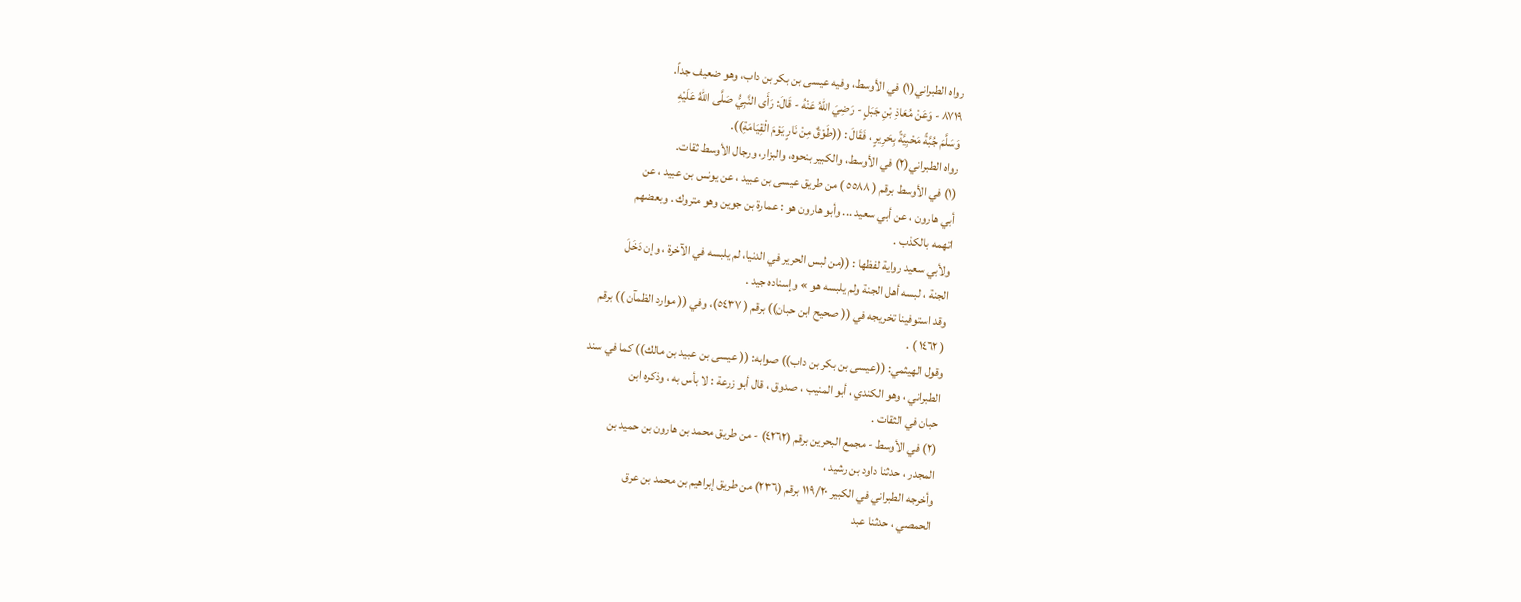رواه الطبراني(١) في الأوسط، وفيه عيسى بن بكر بن داب، وهو ضعيف جداً.
٨٧١٩ - وَعَنْ مُعَاذِ بْنِ جَبَلٍ - رَضِيَ اللهُ عَنْهُ - قَالَ: رَأَى النَّبِيُّ صَلَّى اللهُ عَلَيْهِ
وَسَلَّمَ جُبَّةً مَحْبِيَّةً بِحَرِيرٍ ، فَقَالَ : ((طَوْقٌ مِنْ نَارٍ يَوْمَ الْقِيَامَةِ)).
رواه الطبراني(٢) في الأوسط، والكبير بنحوه، والبزار، ورجال الأوسط ثقات.
(١) في الأوسط برقم ( ٥٥٨٨ ) من طريق عيسى بن عبيد ، عن يونس بن عبيد ، عن
أبي هارون ، عن أبي سعيد ... وأبو هارون هو : عمارة بن جوين وهو متروك . وبعضهم
اتهمه بالكذب .
ولأبي سعيد رواية لفظها : ((من لبس الحرير في الدنيا، لم يلبسه في الآخرة ، وإن دَخَلَ
الجنة ، لبسه أهل الجنة ولم يلبسه هو » وإسناده جيد .
وقد استوفينا تخريجه في (( صحيح ابن حبان)) برقم ( ٥٤٣٧)، وفي (( موارد الظمآن )) برقم
( ١٤٦٢ ) .
وقول الهيثمي: ((عيسى بن بكر بن داب)) صوابه: (( عيسى بن عبيد بن مالك)) كما في سند
الطبراني ، وهو الكندي ، أبو المنيب ، صدوق ، قال أبو زرعة : لا بأس به ، وذكره ابن
حبان في الثقات .
(٢) في الأوسط - مجمع البحرين برقم (٤٢٦٢) - من طريق محمد بن هارون بن حميد بن
المجدر ، حدثنا داود بن رشید ،
وأخرجه الطبراني في الكبير ١١٩/٢٠ برقم (٢٣٦) من طريق إبراهيم بن محمد بن عرق
الحمصي ، حدثنا عبد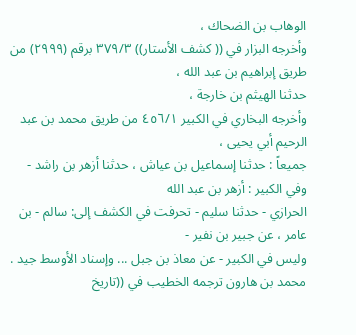الوهاب بن الضحاك ،
وأخرجه البزار في (( كشف الأستار)) ٣٧٩/٣ برقم (٢٩٩٩) من طريق إبراهيم بن عبد الله ،
حدثنا الهيثم بن خارجة ،
وأخرجه البخاري في الكبير ٤٥٦/١ من طريق محمد بن عبد الرحيم أبي يحيى ،
جميعاً : حدثنا إسماعيل بن عياش ، حدثنا أزهر بن راشد - وفي الكبير : أزهر بن عبد الله
الحرازي - حدثنا سليم - تحرفت في الكشف إلى: سالم - بن عامر ، عن جبير بن نفير -
وليس في الكبير - عن معاذ بن جبل ... وإسناد الأوسط جيد .
محمد بن هارون ترجمه الخطيب في ((تاريخ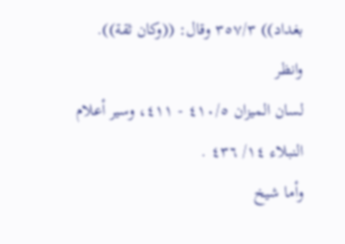بغداد)) ٣٥٧/٣ وقال: ((وكان ثقة)). وانظر
لسان الميزان ٤١٠/٥ - ٤١١، وسير أعلام النبلاء ١٤/ ٤٣٦ .
وأما شيخ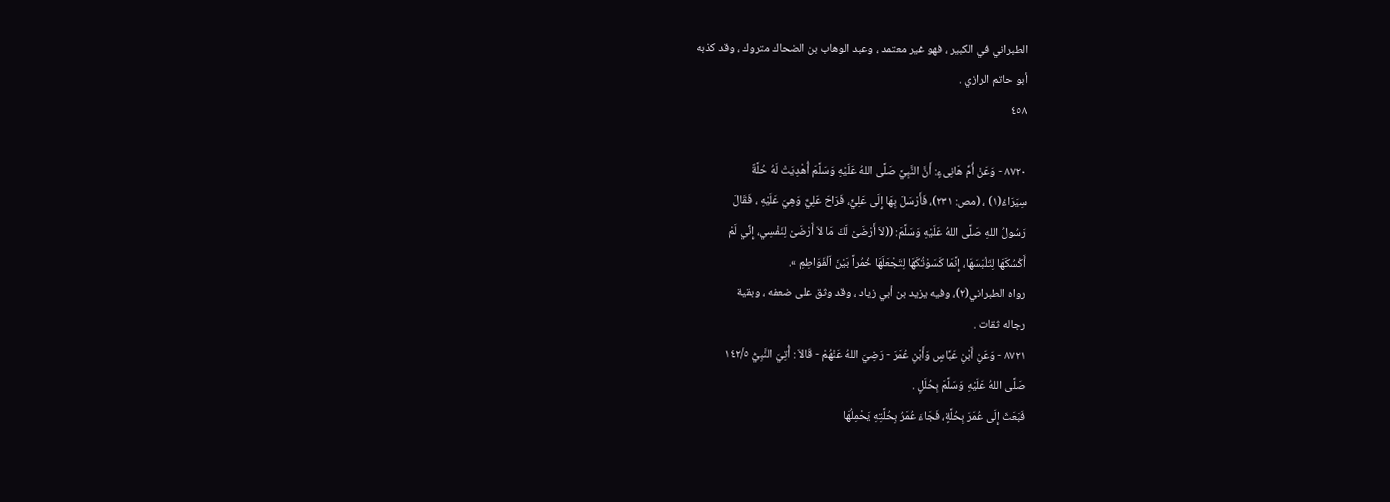الطبراني في الكبير ، فهو غير معتمد ، وعبد الوهاب بن الضحاك متروك ، وقد كذبه
أبو حاتم الرازي .
٤٥٨

٨٧٢٠ - وَعَنْ أُمِّ هَانِىءٍ: أَنَّ النَّبِيَّ صَلَّى اللهُ عَلَيْهِ وَسَلَّمَ أُهْدِيَتْ لَهُ حُلَّةٌ
سِيَرَاءُ(١) ، (مص: ٢٣١)، فَأَرْسَلَ بِهَا إِلَى عَلِيٍّ، فَرَاحَ عَلِيٌّ وَهِيَ عَلَيْهِ ، فَقَالَ
رَسُولُ اللهِ صَلَّى اللهُ عَلَيْهِ وَسَلَّمَ: ((لاَ أَرْضَىْ لَكَ مَا لاَ أَرْضَىْ لِنَفْسِي، إِنِّي لَمْ
أَكْسُكَهَا لِتَلْبَسَهَا، إِنَّمَا كَسَوْتُكَهَا لِتَجْعَلَهَا خُمُراً بَيْنَ اَلْفَوَاطِمِ ».
رواه الطبراني(٢)، وفيه يزيد بن أبي زياد ، وقد وثق على ضعفه ، وبقية
رجاله ثقات .
٨٧٢١ - وَعَنِ أَبْنِ عَبَّاسٍ وَأَبْنِ عُمَرَ - رَضِيَ اللهُ عَنْهُمْ - قَالاَ : أُتِيَ النَّبِيُّ ١٤٢/٥
صَلَّى اللهُ عَلَيْهِ وَسَلَّمَ بِحُلَلٍ .
فَبَعَثَ إِلَى عُمَرَ بِحُلَّةٍ، فَجَاءَ عُمَرُ بِحُلَّتِهِ يَحْمِلُهَا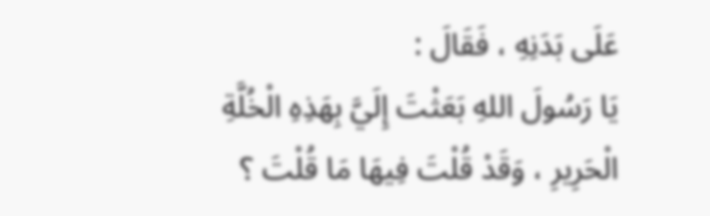عَلَى بَدَنِهِ ، فَقَالَ :
يَا رَسُولَ اللهِ بَعَثْتَ إِلَيَّ بِهَذِهِ الْخُلَّةِ الْحَرِيرِ ، وَقَدْ قُلْتَ فِيهَا مَا قُلْتَ ؟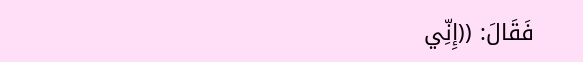فَقَالَ: ((إِنِّي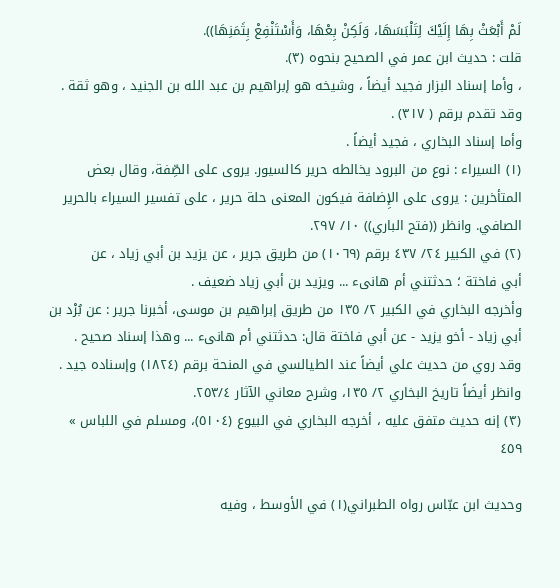لَمْ أَبْعَثْ بِهَا إِلَيْكَ لِتَلْبَسَهَا، وَلَكِنْ بِعْهَا، وَأَسْتَنْفِعْ بِثَمَنِهَا)).
قلت : حديث ابن عمر في الصحيح بنحوه (٣).
، وأما إسناد البزار فجيد أيضاً ، وشيخه هو إبراهيم بن عبد الله بن الجنيد ، وهو ثقة .
وقد تقدم برقم ( ٣١٧) .
وأما إسناد البخاري ، فجيد أيضاً .
(١) السيراء : نوع من البرود يخالطه حرير كالسيور. يروى على الصِّفة، وقال بعض
المتأخرين : يروى على الإِضافة فيكون المعنى حلة حرير ، على تفسير السيراء بالحرير
الصافي. وانظر ((فتح الباري)) ١٠/ ٢٩٧.
(٢) في الكبير ٢٤/ ٤٣٧ برقم (١٠٦٩) من طريق جرير ، عن يزيد بن أبي زياد ، عن
أبي فاختة ؛ حدثتني أم هانىء ... ويزيد بن أبي زياد ضعيف .
وأخرجه البخاري في الكبير ٢/ ١٣٥ من طريق إبراهيم بن موسى، أخبرنا جرير : عن بُرْد بن
أبي زياد - أخو يزيد - عن أبي فاختة قال: حدثتني أم هانىء ... وهذا إسناد صحيح .
وقد روي من حديث علي أيضاً عند الطيالسي في المنحة برقم (١٨٢٤) وإسناده جيد .
وانظر أيضاً تاريخ البخاري ٢/ ١٣٥، وشرح معاني الآثار ٢٥٣/٤.
(٣) إنه حديث متفق عليه ، أخرجه البخاري في البيوع (٥١٠٤)، ومسلم في اللباس »
٤٥٩

وحديث ابن عبّاس رواه الطبراني(١) في الأوسط ، وفيه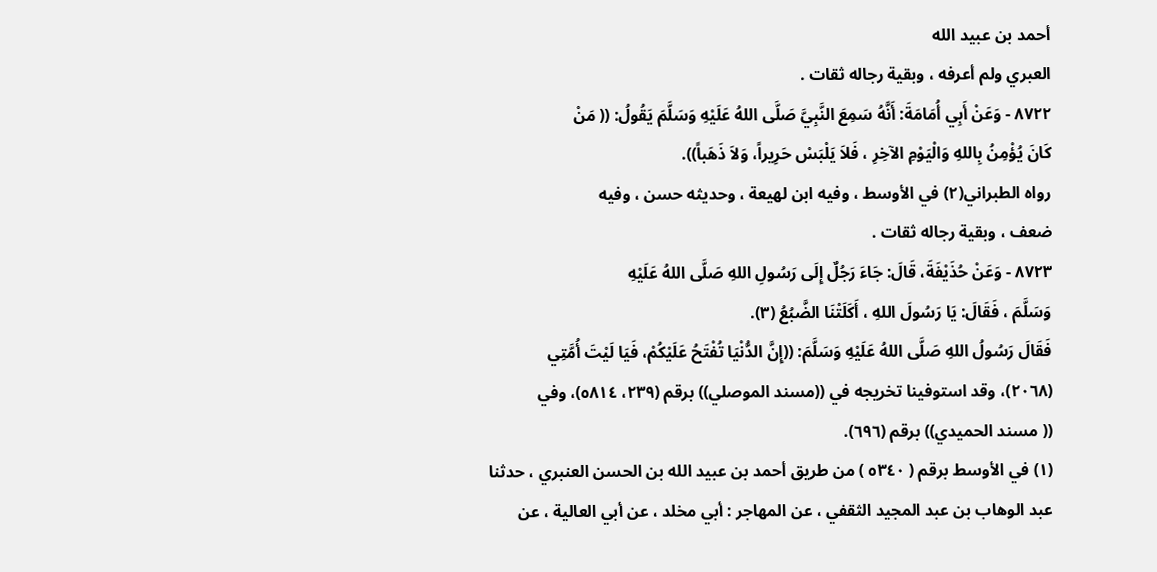أحمد بن عبيد الله
العبري ولم أعرفه ، وبقية رجاله ثقات .
٨٧٢٢ - وَعَنْ أَبِي أُمَامَةَ: أَنَّهُ سَمِعَ النَّبِيَّ صَلَّى اللهُ عَلَيْهِ وَسَلَّمَ يَقُولُ: (( مَنْ
كَانَ يُؤْمِنُ بِاللهِ وَالْيَوْمِ الآخِرِ ، فَلاَ يَلْبَسْ حَرِيراً، وَلاَ ذَهَباً)).
رواه الطبراني(٢) في الأوسط ، وفيه ابن لهيعة ، وحديثه حسن ، وفيه
ضعف ، وبقية رجاله ثقات .
٨٧٢٣ - وَعَنْ حُذَيْفَةَ، قَالَ: جَاءَ رَجُلٌ إِلَى رَسُولِ اللهِ صَلَّى اللهُ عَلَيْهِ
وَسَلَّمَ ، فَقَالَ: يَا رَسُولَ اللهِ ، أَكَلَتْنَا الضَّبُعُ (٣).
فَقَالَ رَسُولُ اللهِ صَلَّى اللهُ عَلَيْهِ وَسَلَّمَ: ((إِنَّ الدُّنْيَا تُفْتَحُ عَلَيْكُمْ، فَيَا لَيْتَ أُمَّتِي
(٢٠٦٨)، وقد استوفينا تخريجه في ((مسند الموصلي)) برقم (٢٣٩، ٥٨١٤)، وفي
(( مسند الحميدي)) برقم (٦٩٦).
(١) في الأوسط برقم ( ٥٣٤٠ ) من طريق أحمد بن عبيد الله بن الحسن العنبري ، حدثنا
عبد الوهاب بن عبد المجيد الثقفي ، عن المهاجر : أبي مخلد ، عن أبي العالية ، عن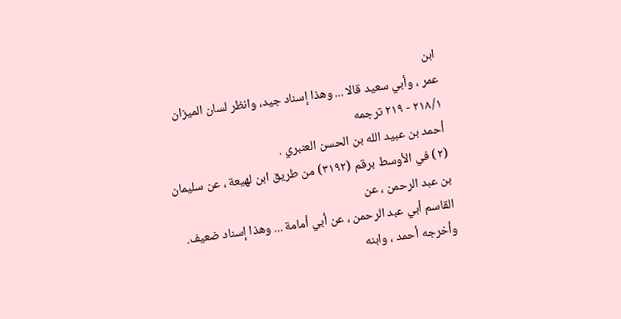ابن
عمر ، وأبي سعيد قالا ... وهذا إسناد جيد، وانظر لسان الميزان ٢١٨/١ - ٢١٩ ترجمه
أحمد بن عبيد الله بن الحسن العنبري .
(٢) في الأوسط برقم (٣١٩٢) من طريق ابن لهيعة ، عن سليمان بن عبد الرحمن ، عن
القاسم أبي عبد الرحمن ، عن أبي أمامة ... وهذا إسناد ضعيف.
وأخرجه أحمد ، وابنه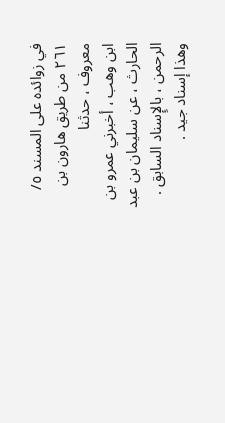في زوائده على المسند ٥/ ٢٦١ من طريق هارون بن معروف ، حدثنا
ابن وهب ، أخبرني عمرو بن الحارث ، عن سليمان بن عبد الرحمن ، بالإِسناد السابق .
وهذا إسناد جيد .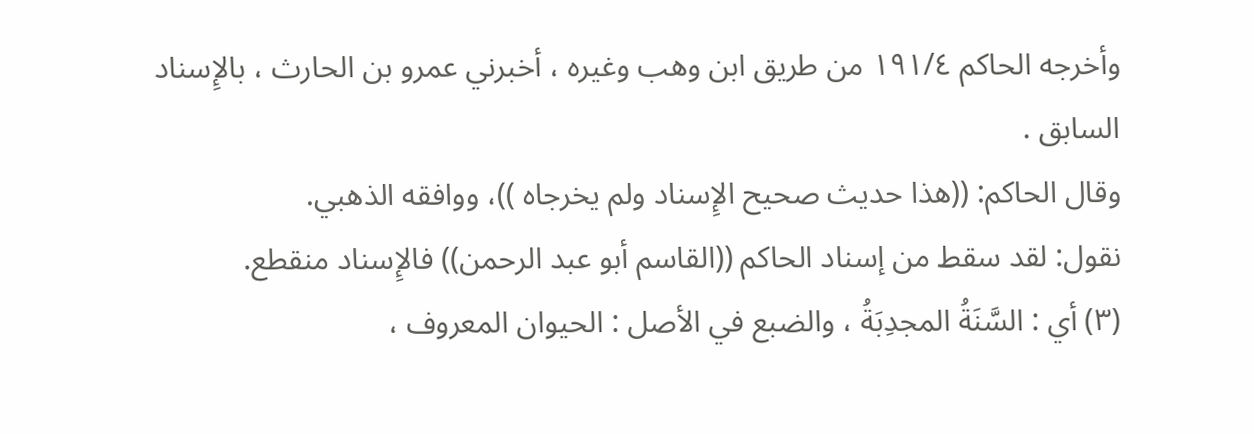وأخرجه الحاكم ١٩١/٤ من طريق ابن وهب وغيره ، أخبرني عمرو بن الحارث ، بالإِسناد
السابق .
وقال الحاكم: ((هذا حديث صحيح الإِسناد ولم يخرجاه ))، ووافقه الذهبي.
نقول: لقد سقط من إسناد الحاكم ((القاسم أبو عبد الرحمن)) فالإِسناد منقطع.
(٣) أي : السَّنَةُ المجدِبَةُ ، والضبع في الأصل : الحيوان المعروف ،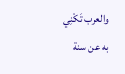والعرب تَكْنِي به عن سنة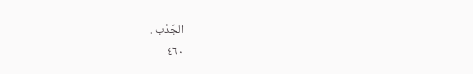الجَدْب .
٤٦٠